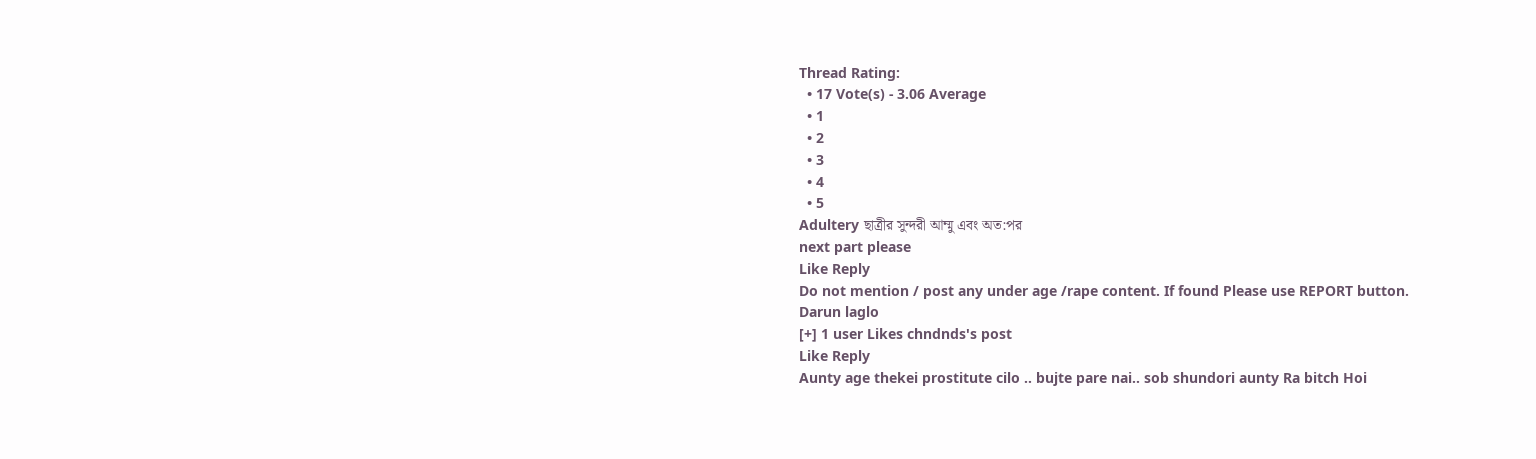Thread Rating:
  • 17 Vote(s) - 3.06 Average
  • 1
  • 2
  • 3
  • 4
  • 5
Adultery ছাত্রীর সুন্দরী আম্মু এবং অত:পর
next part please
Like Reply
Do not mention / post any under age /rape content. If found Please use REPORT button.
Darun laglo
[+] 1 user Likes chndnds's post
Like Reply
Aunty age thekei prostitute cilo .. bujte pare nai.. sob shundori aunty Ra bitch Hoi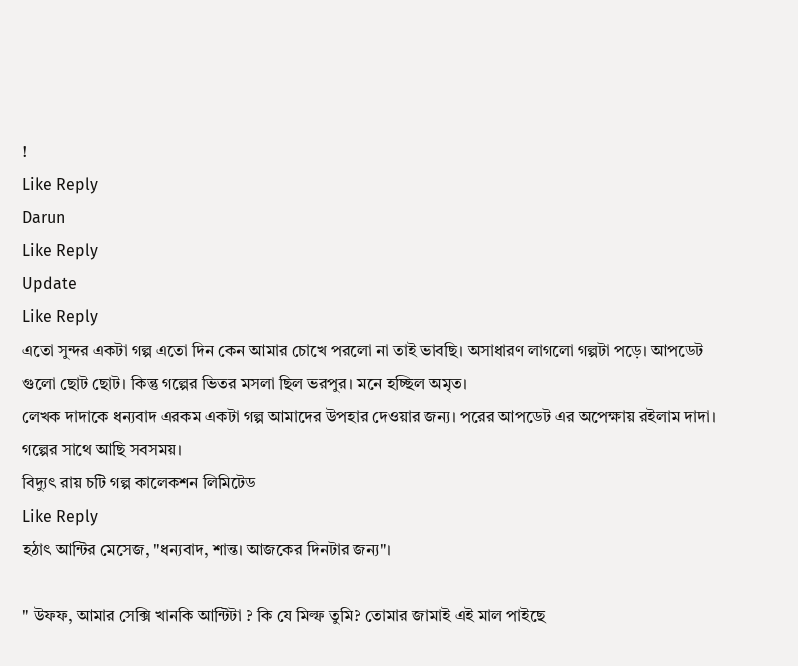!
Like Reply
Darun
Like Reply
Update
Like Reply
এতো সুন্দর একটা গল্প এতো দিন কেন আমার চোখে পরলো না তাই ভাবছি। অসাধারণ লাগলো গল্পটা পড়ে। আপডেট গুলো ছোট ছোট। কিন্তু গল্পের ভিতর মসলা ছিল ভরপুর। মনে হচ্ছিল অমৃত।
লেখক দাদাকে ধন্যবাদ এরকম একটা গল্প আমাদের উপহার দেওয়ার জন্য। পরের আপডেট এর অপেক্ষায় রইলাম দাদা। গল্পের সাথে আছি সবসময়।
বিদ্যুৎ রায় চটি গল্প কালেকশন লিমিটেড
Like Reply
হঠাৎ আন্টির মেসেজ, "ধন্যবাদ, শান্ত। আজকের দিনটার জন্য"।

" উফফ, আমার সেক্সি খানকি আন্টিটা ? কি যে মিল্ফ তুমি? তোমার জামাই এই মাল পাইছে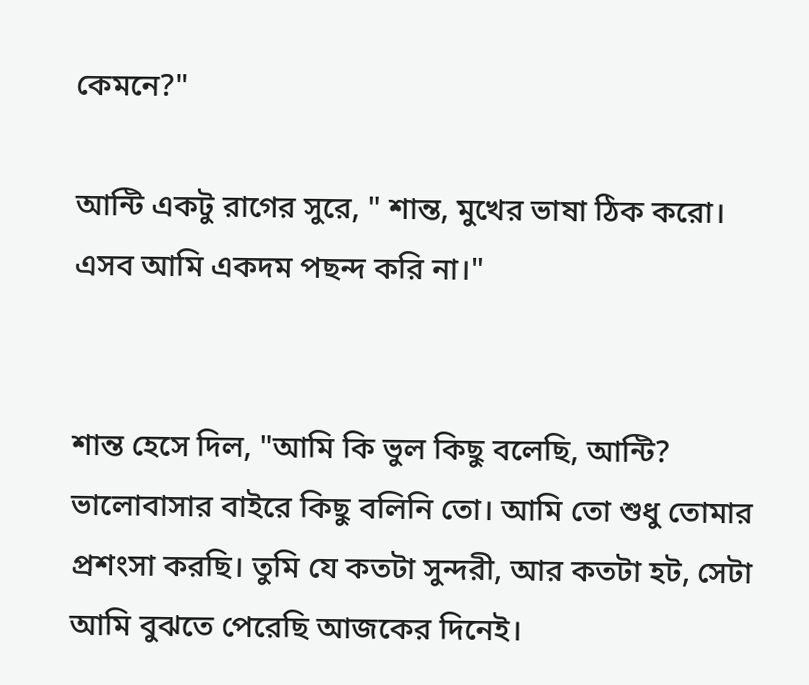কেমনে?"

আন্টি একটু রাগের সুরে, " শান্ত, মুখের ভাষা ঠিক করো। এসব আমি একদম পছন্দ করি না।"


শান্ত হেসে দিল, "আমি কি ভুল কিছু বলেছি, আন্টি? ভালোবাসার বাইরে কিছু বলিনি তো। আমি তো শুধু তোমার প্রশংসা করছি। তুমি যে কতটা সুন্দরী, আর কতটা হট, সেটা আমি বুঝতে পেরেছি আজকের দিনেই।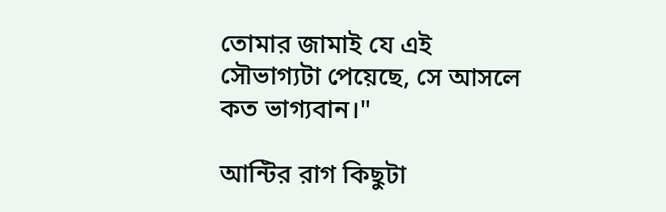তোমার জামাই যে এই সৌভাগ্যটা পেয়েছে, সে আসলে কত ভাগ্যবান।"

আন্টির রাগ কিছুটা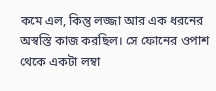কমে এল, কিন্তু লজ্জা আর এক ধরনের অস্বস্তি কাজ করছিল। সে ফোনের ওপাশ থেকে একটা লম্বা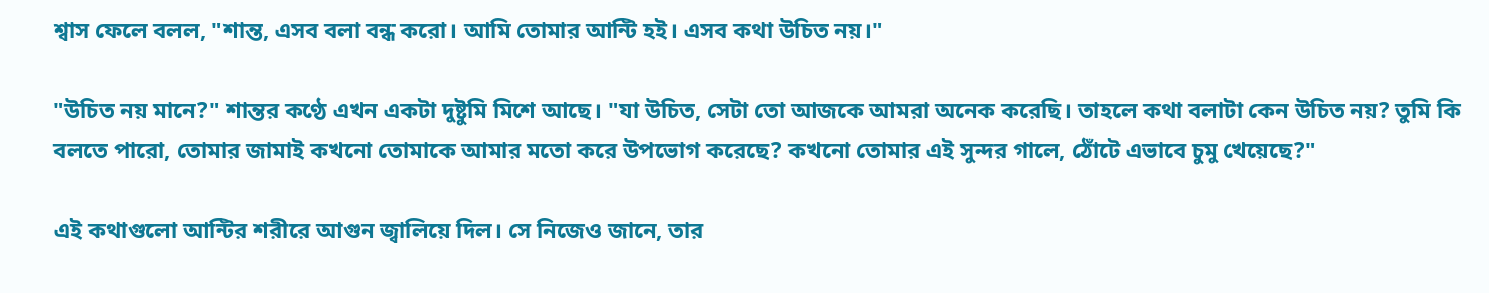শ্বাস ফেলে বলল, "শান্ত, এসব বলা বন্ধ করো। আমি তোমার আন্টি হই। এসব কথা উচিত নয়।"

"উচিত নয় মানে?" শান্তর কণ্ঠে এখন একটা দুষ্টুমি মিশে আছে। "যা উচিত, সেটা তো আজকে আমরা অনেক করেছি। তাহলে কথা বলাটা কেন উচিত নয়? তুমি কি বলতে পারো, তোমার জামাই কখনো তোমাকে আমার মতো করে উপভোগ করেছে? কখনো তোমার এই সুন্দর গালে, ঠোঁটে এভাবে চুমু খেয়েছে?"

এই কথাগুলো আন্টির শরীরে আগুন জ্বালিয়ে দিল। সে নিজেও জানে, তার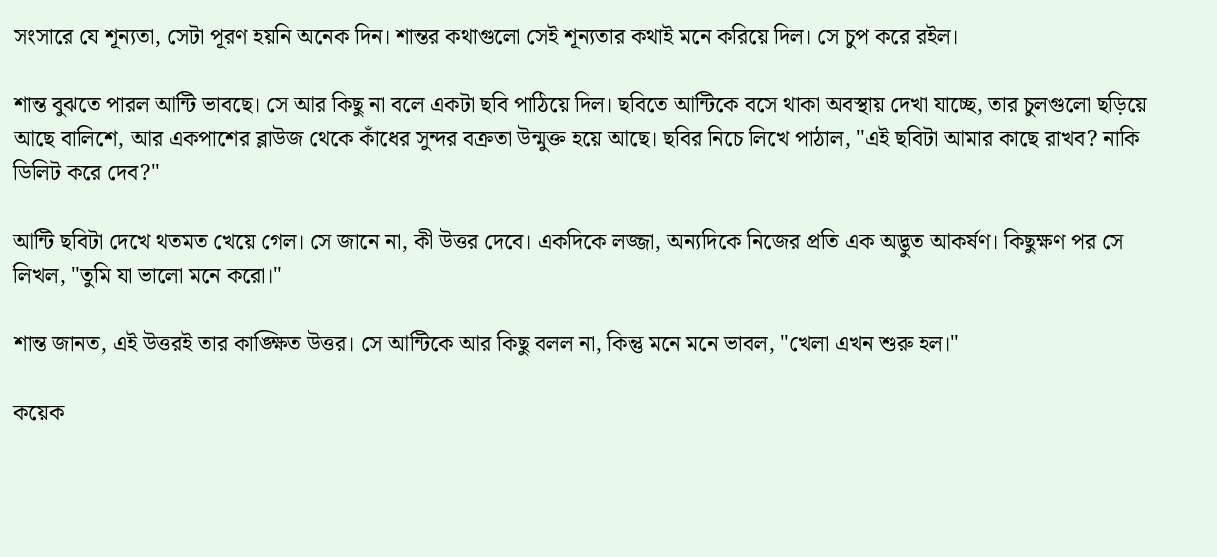সংসারে যে শূন্যতা, সেটা পূরণ হয়নি অনেক দিন। শান্তর কথাগুলো সেই শূন্যতার কথাই মনে করিয়ে দিল। সে চুপ করে রইল।

শান্ত বুঝতে পারল আন্টি ভাবছে। সে আর কিছু না বলে একটা ছবি পাঠিয়ে দিল। ছবিতে আন্টিকে বসে থাকা অবস্থায় দেখা যাচ্ছে, তার চুলগুলো ছড়িয়ে আছে বালিশে, আর একপাশের ব্লাউজ থেকে কাঁধের সুন্দর বক্রতা উন্মুক্ত হয়ে আছে। ছবির নিচে লিখে পাঠাল, "এই ছবিটা আমার কাছে রাখব? নাকি ডিলিট করে দেব?"

আন্টি ছবিটা দেখে থতমত খেয়ে গেল। সে জানে না, কী উত্তর দেবে। একদিকে লজ্জা, অন্যদিকে নিজের প্রতি এক অদ্ভুত আকর্ষণ। কিছুক্ষণ পর সে লিখল, "তুমি যা ভালো মনে করো।"

শান্ত জানত, এই উত্তরই তার কাঙ্ক্ষিত উত্তর। সে আন্টিকে আর কিছু বলল না, কিন্তু মনে মনে ভাবল, "খেলা এখন শুরু হল।"

কয়েক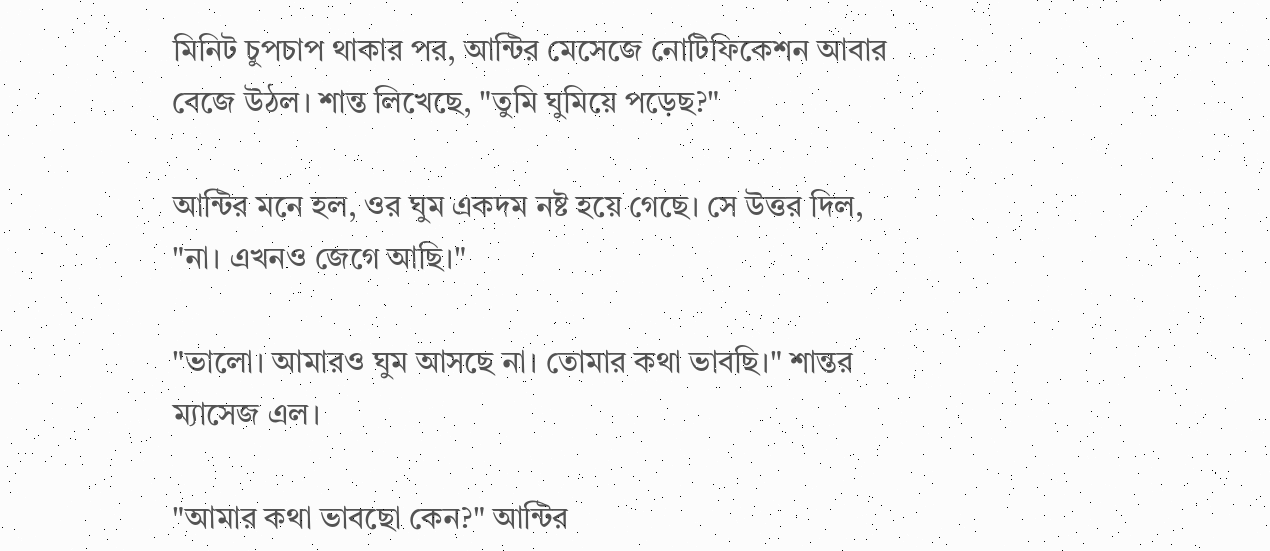মিনিট চুপচাপ থাকার পর, আন্টির মেসেজে নোটিফিকেশন আবার বেজে উঠল। শান্ত লিখেছে, "তুমি ঘুমিয়ে পড়েছ?"

আন্টির মনে হল, ওর ঘুম একদম নষ্ট হয়ে গেছে। সে উত্তর দিল, "না। এখনও জেগে আছি।"

"ভালো। আমারও ঘুম আসছে না। তোমার কথা ভাবছি।" শান্তর ম্যাসেজ এল।

"আমার কথা ভাবছো কেন?" আন্টির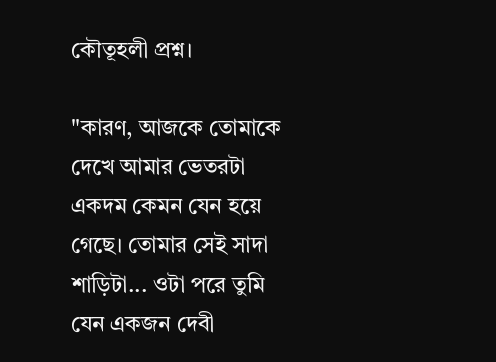কৌতূহলী প্রশ্ন।

"কারণ, আজকে তোমাকে দেখে আমার ভেতরটা একদম কেমন যেন হয়ে গেছে। তোমার সেই সাদা শাড়িটা... ওটা পরে তুমি যেন একজন দেবী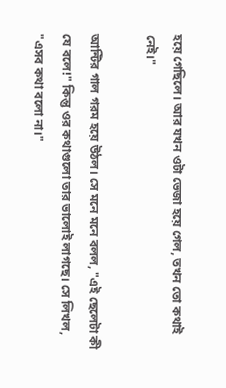হয়ে গেছিলে। আর যখন ওটা ভেজা হয়ে গেল, তখন তো কথাই নেই।"

আন্টির গাল গরম হয়ে উঠল। সে মনে মনে বলল, "এই ছেলেটা কী যে বলে!" কিন্তু ওর কথাগুলো তার ভালোই লাগছে। সে লিখল, "এসব কথা বলো না।"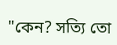"কেন? সত্যি তো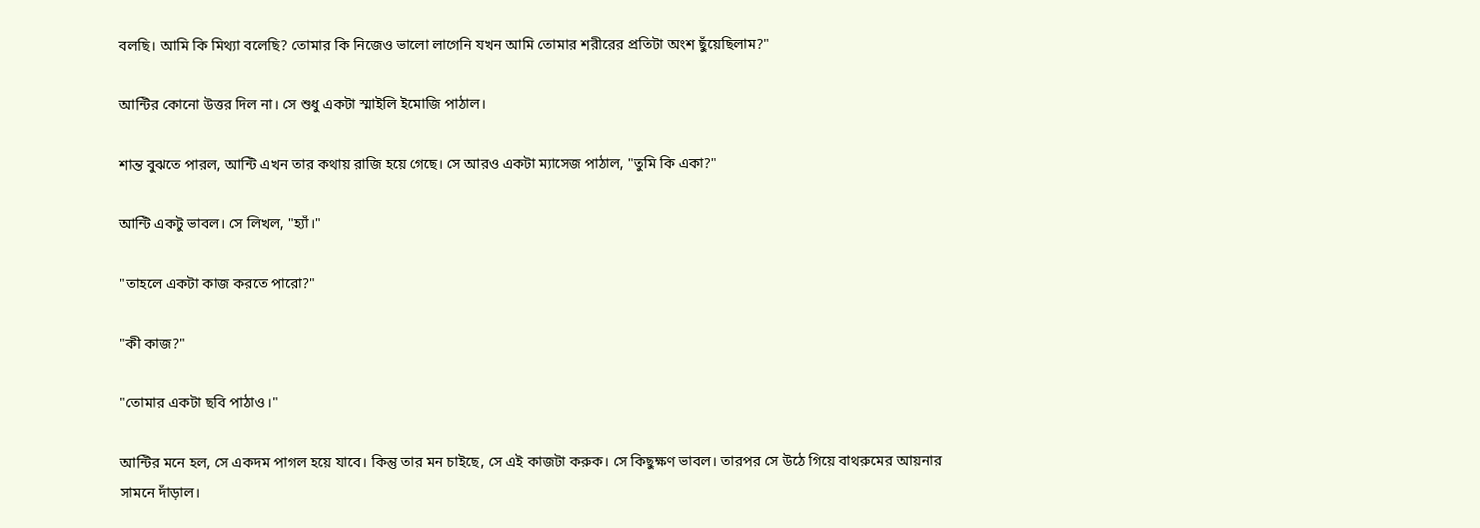বলছি। আমি কি মিথ্যা বলেছি? তোমার কি নিজেও ভালো লাগেনি যখন আমি তোমার শরীরের প্রতিটা অংশ ছুঁয়েছিলাম?"

আন্টির কোনো উত্তর দিল না। সে শুধু একটা স্মাইলি ইমোজি পাঠাল।

শান্ত বুঝতে পারল, আন্টি এখন তার কথায় রাজি হয়ে গেছে। সে আরও একটা ম্যাসেজ পাঠাল, "তুমি কি একা?"

আন্টি একটু ভাবল। সে লিখল, "হ্যাঁ।"

"তাহলে একটা কাজ করতে পারো?"

"কী কাজ?"

"তোমার একটা ছবি পাঠাও।"

আন্টির মনে হল, সে একদম পাগল হয়ে যাবে। কিন্তু তার মন চাইছে, সে এই কাজটা করুক। সে কিছুক্ষণ ভাবল। তারপর সে উঠে গিয়ে বাথরুমের আয়নার সামনে দাঁড়াল।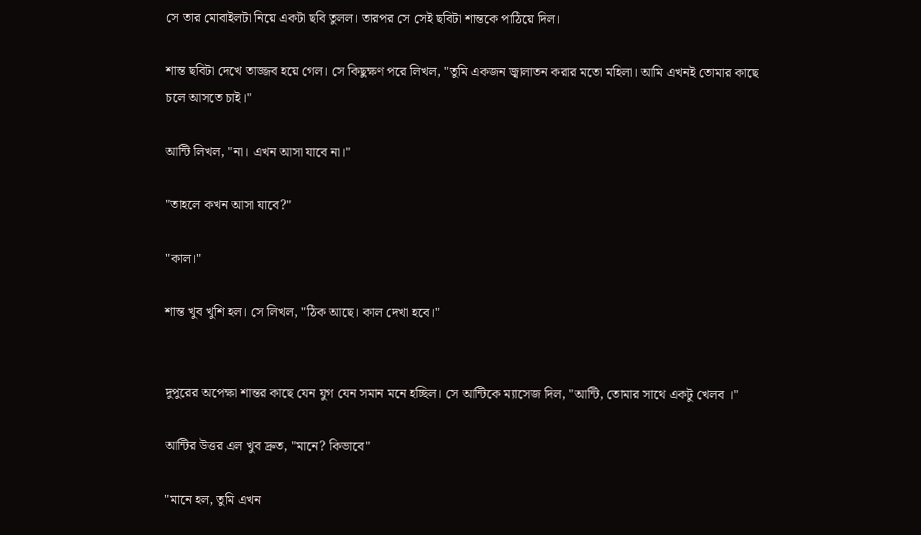সে তার মোবাইলটা নিয়ে একটা ছবি তুলল। তারপর সে সেই ছবিটা শান্তকে পাঠিয়ে দিল।

শান্ত ছবিটা দেখে তাজ্জব হয়ে গেল। সে কিছুক্ষণ পরে লিখল, "তুমি একজন জ্বালাতন করার মতো মহিলা। আমি এখনই তোমার কাছে চলে আসতে চাই।"

আন্টি লিখল, "না। এখন আসা যাবে না।"

"তাহলে কখন আসা যাবে?"

"কাল।"

শান্ত খুব খুশি হল। সে লিখল, "ঠিক আছে। কাল দেখা হবে।"


দুপুরের অপেক্ষা শান্তর কাছে যেন যুগ যেন সমান মনে হচ্ছিল। সে আন্টিকে ম্যাসেজ দিল, "আন্টি, তোমার সাথে একটু খেলব ।"

আন্টির উত্তর এল খুব দ্রুত, "মানে? কিভাবে"

"মানে হল, তুমি এখন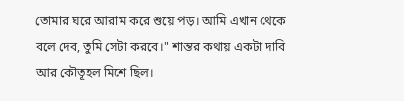তোমার ঘরে আরাম করে শুয়ে পড়। আমি এখান থেকে বলে দেব, তুমি সেটা করবে।" শান্তর কথায় একটা দাবি আর কৌতূহল মিশে ছিল।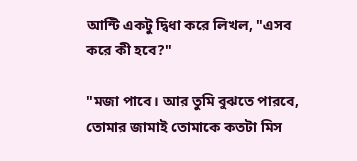আন্টি একটু দ্বিধা করে লিখল, "এসব করে কী হবে?"

"মজা পাবে। আর তুমি বুঝতে পারবে, তোমার জামাই তোমাকে কতটা মিস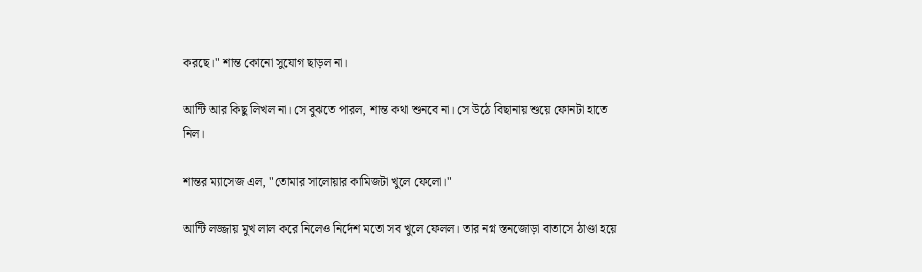করছে।" শান্ত কোনো সুযোগ ছাড়ল না।

আন্টি আর কিছু লিখল না। সে বুঝতে পারল, শান্ত কথা শুনবে না। সে উঠে বিছানায় শুয়ে ফোনটা হাতে নিল।

শান্তর ম্যাসেজ এল, "তোমার সালোয়ার কামিজটা খুলে ফেলো।"

আন্টি লজ্জায় মুখ লাল করে নিলেও নির্দেশ মতো সব খুলে ফেলল। তার নগ্ন স্তনজোড়া বাতাসে ঠাণ্ডা হয়ে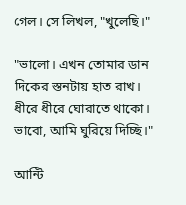গেল। সে লিখল, "খুলেছি।"

"ভালো। এখন তোমার ডান দিকের স্তনটায় হাত রাখ। ধীরে ধীরে ঘোরাতে থাকো। ভাবো, আমি ঘুরিয়ে দিচ্ছি।"

আন্টি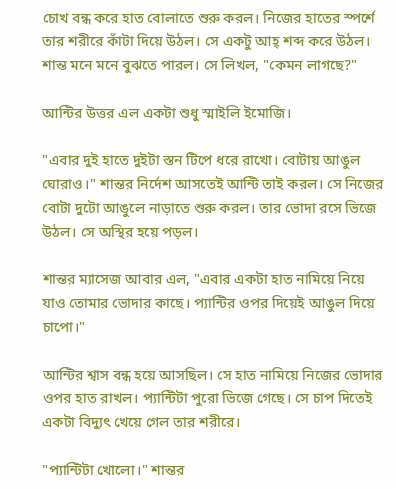চোখ বন্ধ করে হাত বোলাতে শুরু করল। নিজের হাতের স্পর্শে তার শরীরে কাঁটা দিয়ে উঠল। সে একটু আহ্ শব্দ করে উঠল। শান্ত মনে মনে বুঝতে পারল। সে লিখল, "কেমন লাগছে?"

আন্টির উত্তর এল একটা শুধু স্মাইলি ইমোজি।

"এবার দুই হাতে দুইটা স্তন টিপে ধরে রাখো। বোটায় আঙুল ঘোরাও।" শান্তর নির্দেশ আসতেই আন্টি তাই করল। সে নিজের বোটা দুটো আঙুলে নাড়াতে শুরু করল। তার ভোদা রসে ভিজে উঠল। সে অস্থির হয়ে পড়ল।

শান্তর ম্যাসেজ আবার এল, "এবার একটা হাত নামিয়ে নিয়ে যাও তোমার ভোদার কাছে। প্যান্টির ওপর দিয়েই আঙুল দিয়ে চাপো।"

আন্টির শ্বাস বন্ধ হয়ে আসছিল। সে হাত নামিয়ে নিজের ভোদার ওপর হাত রাখল। প্যান্টিটা পুরো ভিজে গেছে। সে চাপ দিতেই একটা বিদ্যুৎ খেয়ে গেল তার শরীরে।

"প্যান্টিটা খোলো।" শান্তর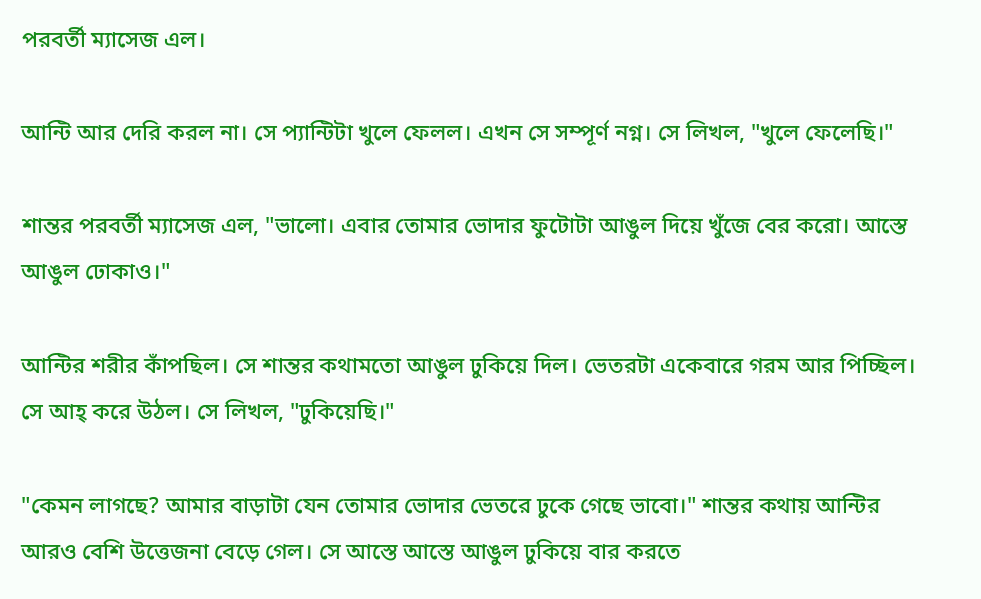পরবর্তী ম্যাসেজ এল।

আন্টি আর দেরি করল না। সে প্যান্টিটা খুলে ফেলল। এখন সে সম্পূর্ণ নগ্ন। সে লিখল, "খুলে ফেলেছি।"

শান্তর পরবর্তী ম্যাসেজ এল, "ভালো। এবার তোমার ভোদার ফুটোটা আঙুল দিয়ে খুঁজে বের করো। আস্তে আঙুল ঢোকাও।"

আন্টির শরীর কাঁপছিল। সে শান্তর কথামতো আঙুল ঢুকিয়ে দিল। ভেতরটা একেবারে গরম আর পিচ্ছিল। সে আহ্ করে উঠল। সে লিখল, "ঢুকিয়েছি।"

"কেমন লাগছে? আমার বাড়াটা যেন তোমার ভোদার ভেতরে ঢুকে গেছে ভাবো।" শান্তর কথায় আন্টির আরও বেশি উত্তেজনা বেড়ে গেল। সে আস্তে আস্তে আঙুল ঢুকিয়ে বার করতে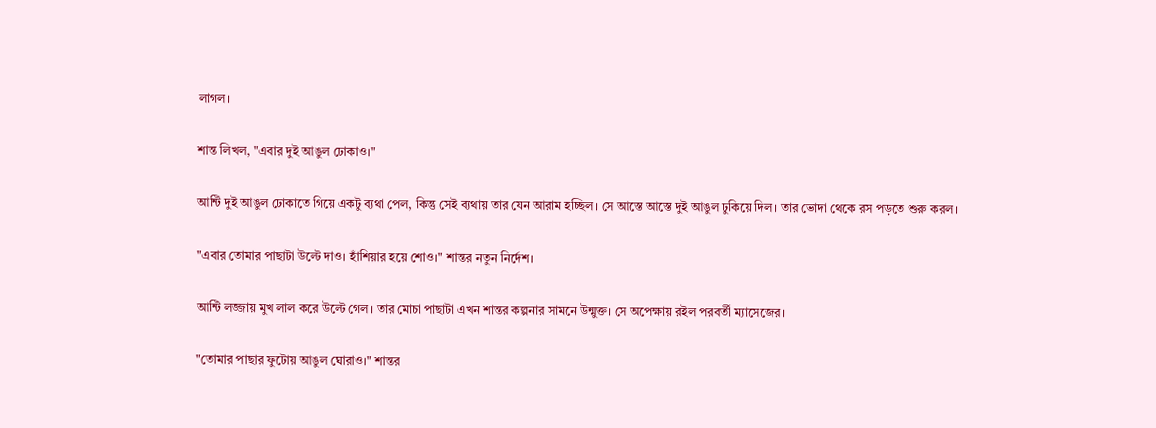লাগল।

শান্ত লিখল, "এবার দুই আঙুল ঢোকাও।"

আন্টি দুই আঙুল ঢোকাতে গিয়ে একটু ব্যথা পেল, কিন্তু সেই ব্যথায় তার যেন আরাম হচ্ছিল। সে আস্তে আস্তে দুই আঙুল ঢুকিয়ে দিল। তার ভোদা থেকে রস পড়তে শুরু করল।

"এবার তোমার পাছাটা উল্টে দাও। হাঁশিয়ার হয়ে শোও।" শান্তর নতুন নির্দেশ।

আন্টি লজ্জায় মুখ লাল করে উল্টে গেল। তার মোচা পাছাটা এখন শান্তর কল্পনার সামনে উন্মুক্ত। সে অপেক্ষায় রইল পরবর্তী ম্যাসেজের।

"তোমার পাছার ফুটোয় আঙুল ঘোরাও।" শান্তর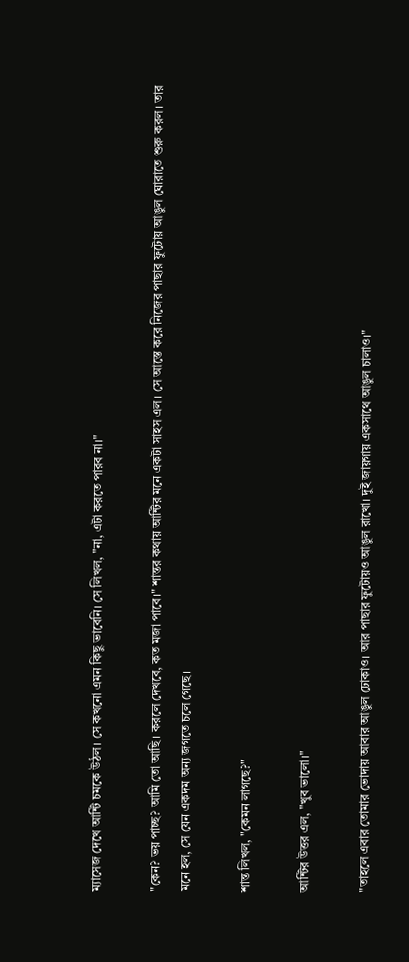ম্যাসেজ দেখে আন্টি চমকে উঠল। সে কখনো এমন কিছু ভাবেনি। সে লিখল, "না, এটা করতে পারব না।"

"কেন? ভয় পাচ্ছ? আমি তো আছি। করলে দেখবে, কত মজা পাবে।" শান্তর কথায় আন্টির মনে একটা সাহস এল। সে আস্তে করে নিজের পাছার ফুটোয় আঙুল ঘোরাতে শুরু করল। তার মনে হল, সে যেন একদম অন্য জগতে চলে গেছে।

শান্ত লিখল, "কেমন লাগছে?"

আন্টির উত্তর এল, "খুব ভালো।"

"তাহলে এবার তোমার ভোদায় আবার আঙুল ঢোকাও। আর পাছার ফুটোয়ও আঙুল রাখো। দুই জায়গায় একসাথে আঙুল চালাও।"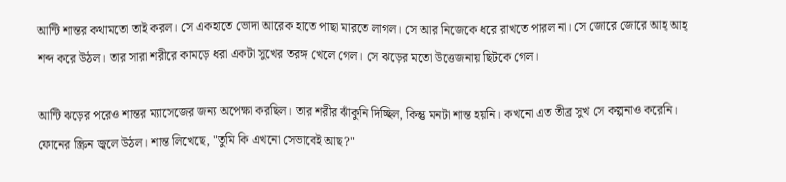আন্টি শান্তর কথামতো তাই করল। সে একহাতে ভোদা আরেক হাতে পাছা মারতে লাগল। সে আর নিজেকে ধরে রাখতে পারল না। সে জোরে জোরে আহ্ আহ্ শব্দ করে উঠল। তার সারা শরীরে কামড়ে ধরা একটা সুখের তরঙ্গ খেলে গেল। সে ঝড়ের মতো উত্তেজনায় ছিটকে গেল।

আন্টি ঝড়ের পরেও শান্তর ম্যাসেজের জন্য অপেক্ষা করছিল। তার শরীর ঝাঁকুনি দিচ্ছিল, কিন্তু মনটা শান্ত হয়নি। কখনো এত তীব্র সুখ সে কল্পনাও করেনি। ফোনের স্ক্রিন জ্বলে উঠল। শান্ত লিখেছে, "তুমি কি এখনো সেভাবেই আছ?"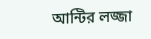আন্টির লজ্জা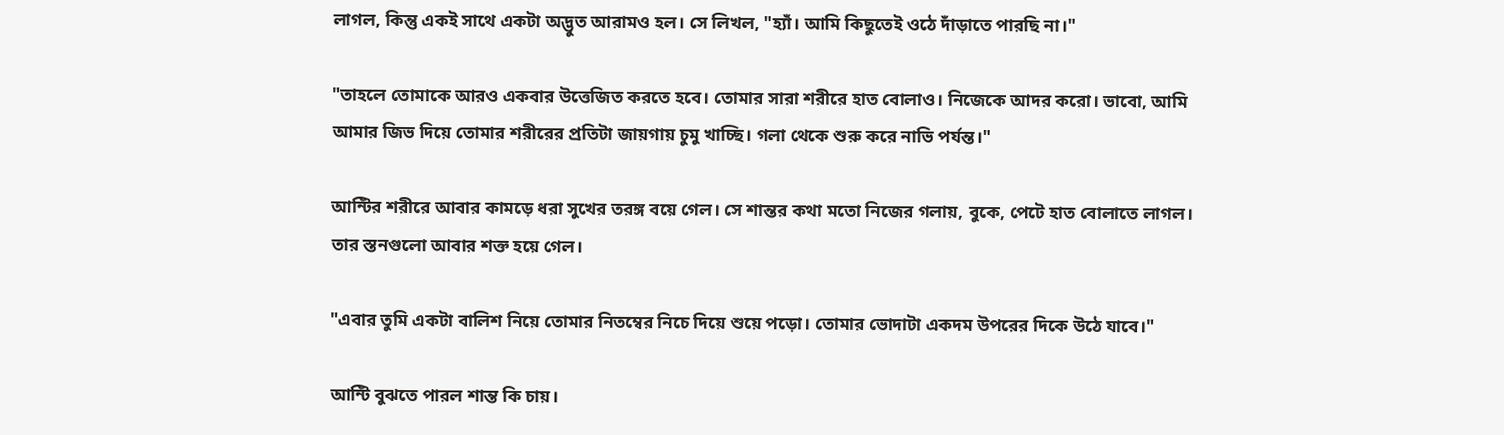লাগল, কিন্তু একই সাথে একটা অদ্ভুত আরামও হল। সে লিখল, "হ্যাঁ। আমি কিছুতেই ওঠে দাঁড়াতে পারছি না।"

"তাহলে তোমাকে আরও একবার উত্তেজিত করতে হবে। তোমার সারা শরীরে হাত বোলাও। নিজেকে আদর করো। ভাবো, আমি আমার জিভ দিয়ে তোমার শরীরের প্রতিটা জায়গায় চুমু খাচ্ছি। গলা থেকে শুরু করে নাভি পর্যন্ত।"

আন্টির শরীরে আবার কামড়ে ধরা সুখের তরঙ্গ বয়ে গেল। সে শান্তর কথা মতো নিজের গলায়, বুকে, পেটে হাত বোলাতে লাগল। তার স্তনগুলো আবার শক্ত হয়ে গেল।

"এবার তুমি একটা বালিশ নিয়ে তোমার নিতম্বের নিচে দিয়ে শুয়ে পড়ো। তোমার ভোদাটা একদম উপরের দিকে উঠে যাবে।"

আন্টি বুঝতে পারল শান্ত কি চায়।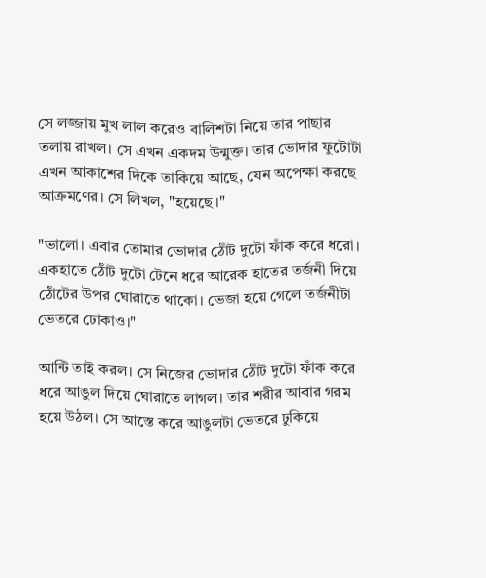সে লজ্জায় মুখ লাল করেও বালিশটা নিয়ে তার পাছার তলায় রাখল। সে এখন একদম উন্মুক্ত। তার ভোদার ফুটোটা এখন আকাশের দিকে তাকিয়ে আছে, যেন অপেক্ষা করছে আক্রমণের। সে লিখল, "হয়েছে।"

"ভালো। এবার তোমার ভোদার ঠোঁট দুটো ফাঁক করে ধরো। একহাতে ঠোঁট দুটো টেনে ধরে আরেক হাতের তর্জনী দিয়ে ঠোঁটের উপর ঘোরাতে থাকো। ভেজা হয়ে গেলে তর্জনীটা ভেতরে ঢোকাও।"

আন্টি তাই করল। সে নিজের ভোদার ঠোঁট দুটো ফাঁক করে ধরে আঙুল দিয়ে ঘোরাতে লাগল। তার শরীর আবার গরম হয়ে উঠল। সে আস্তে করে আঙুলটা ভেতরে ঢুকিয়ে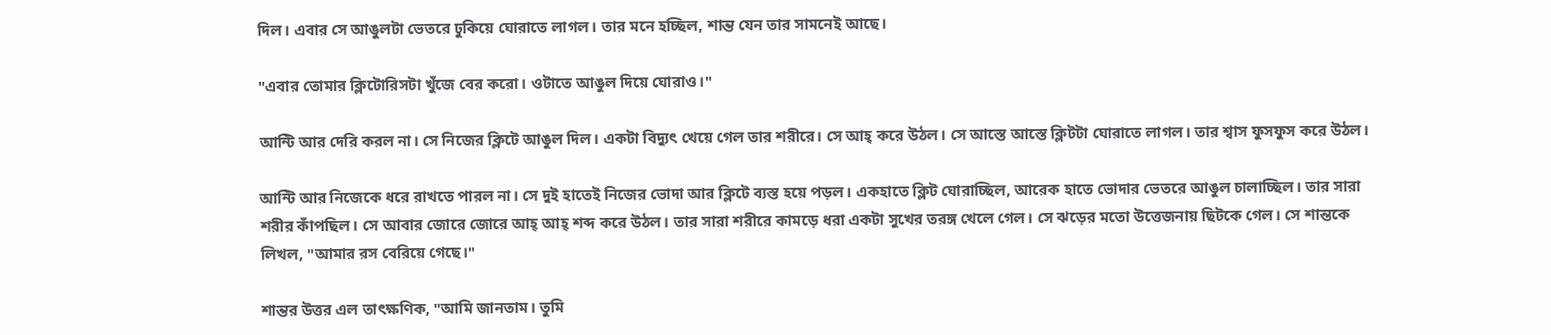দিল। এবার সে আঙুলটা ভেতরে ঢুকিয়ে ঘোরাতে লাগল। তার মনে হচ্ছিল, শান্ত যেন তার সামনেই আছে।

"এবার তোমার ক্লিটোরিসটা খুঁজে বের করো। ওটাতে আঙুল দিয়ে ঘোরাও।"

আন্টি আর দেরি করল না। সে নিজের ক্লিটে আঙুল দিল। একটা বিদ্যুৎ খেয়ে গেল তার শরীরে। সে আহ্ করে উঠল। সে আস্তে আস্তে ক্লিটটা ঘোরাতে লাগল। তার শ্বাস ফুসফুস করে উঠল।

আন্টি আর নিজেকে ধরে রাখতে পারল না। সে দুই হাতেই নিজের ভোদা আর ক্লিটে ব্যস্ত হয়ে পড়ল। একহাতে ক্লিট ঘোরাচ্ছিল, আরেক হাতে ভোদার ভেতরে আঙুল চালাচ্ছিল। তার সারা শরীর কাঁপছিল। সে আবার জোরে জোরে আহ্ আহ্ শব্দ করে উঠল। তার সারা শরীরে কামড়ে ধরা একটা সুখের তরঙ্গ খেলে গেল। সে ঝড়ের মতো উত্তেজনায় ছিটকে গেল। সে শান্তকে লিখল, "আমার রস বেরিয়ে গেছে।"

শান্তর উত্তর এল তাৎক্ষণিক, "আমি জানতাম। তুমি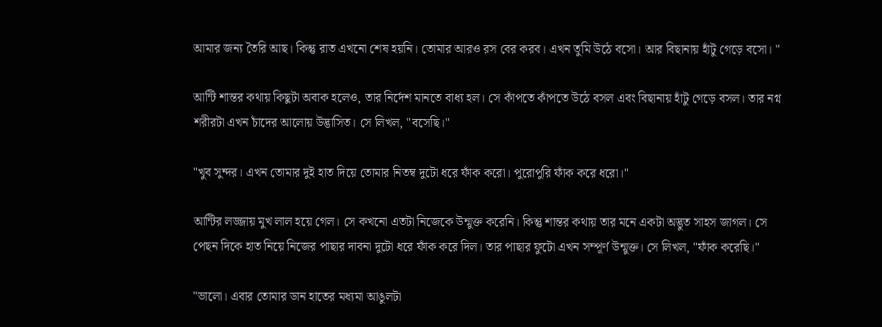আমার জন্য তৈরি আছ। কিন্তু রাত এখনো শেষ হয়নি। তোমার আরও রস বের করব। এখন তুমি উঠে বসো। আর বিছানায় হাঁটু গেড়ে বসো। "

আন্টি শান্তর কথায় কিছুটা অবাক হলেও, তার নির্দেশ মানতে বাধ্য হল। সে কাঁপতে কাঁপতে উঠে বসল এবং বিছানায় হাঁটু গেড়ে বসল। তার নগ্ন শরীরটা এখন চাঁদের আলোয় উদ্ভাসিত। সে লিখল, "বসেছি।"

"খুব সুন্দর। এখন তোমার দুই হাত দিয়ে তোমার নিতম্ব দুটো ধরে ফাঁক করো। পুরোপুরি ফাঁক করে ধরো।"

আন্টির লজ্জায় মুখ লাল হয়ে গেল। সে কখনো এতটা নিজেকে উন্মুক্ত করেনি। কিন্তু শান্তর কথায় তার মনে একটা অদ্ভুত সাহস জাগল। সে পেছন দিকে হাত নিয়ে নিজের পাছার দাবনা দুটো ধরে ফাঁক করে দিল। তার পাছার ফুটো এখন সম্পূর্ণ উন্মুক্ত। সে লিখল, "ফাঁক করেছি।"

"ভালো। এবার তোমার ডান হাতের মধ্যমা আঙুলটা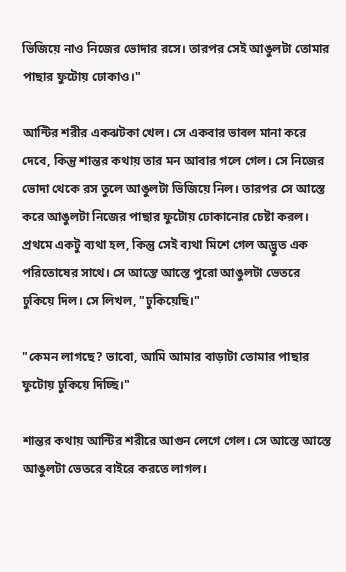ভিজিয়ে নাও নিজের ভোদার রসে। তারপর সেই আঙুলটা তোমার পাছার ফুটোয় ঢোকাও।"

আন্টির শরীর একঝটকা খেল। সে একবার ভাবল মানা করে দেবে, কিন্তু শান্তর কথায় তার মন আবার গলে গেল। সে নিজের ভোদা থেকে রস তুলে আঙুলটা ভিজিয়ে নিল। তারপর সে আস্তে করে আঙুলটা নিজের পাছার ফুটোয় ঢোকানোর চেষ্টা করল। প্রথমে একটু ব্যথা হল, কিন্তু সেই ব্যথা মিশে গেল অদ্ভুত এক পরিতোষের সাথে। সে আস্তে আস্তে পুরো আঙুলটা ভেতরে ঢুকিয়ে দিল। সে লিখল, "ঢুকিয়েছি।"

"কেমন লাগছে? ভাবো, আমি আমার বাড়াটা তোমার পাছার ফুটোয় ঢুকিয়ে দিচ্ছি।"

শান্তর কথায় আন্টির শরীরে আগুন লেগে গেল। সে আস্তে আস্তে আঙুলটা ভেতরে বাইরে করতে লাগল।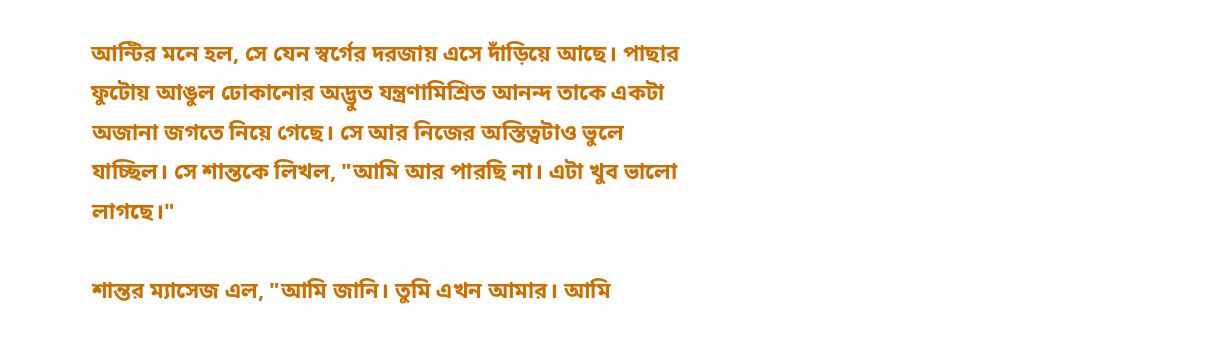আন্টির মনে হল, সে যেন স্বর্গের দরজায় এসে দাঁড়িয়ে আছে। পাছার ফুটোয় আঙুল ঢোকানোর অদ্ভুত যন্ত্রণামিশ্রিত আনন্দ তাকে একটা অজানা জগতে নিয়ে গেছে। সে আর নিজের অস্তিত্বটাও ভুলে যাচ্ছিল। সে শান্তকে লিখল, "আমি আর পারছি না। এটা খুব ভালো লাগছে।"

শান্তর ম্যাসেজ এল, "আমি জানি। তুমি এখন আমার। আমি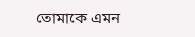তোমাকে এমন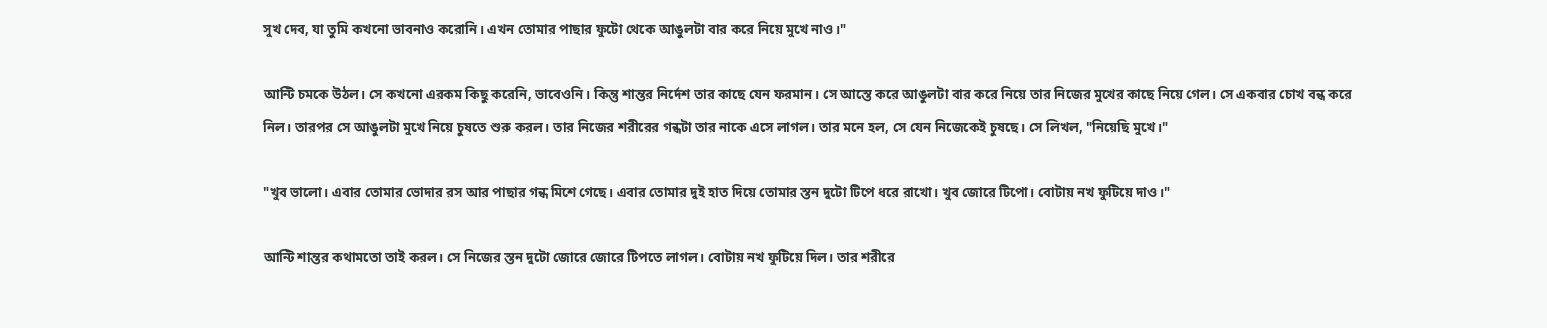সুখ দেব, যা তুমি কখনো ভাবনাও করোনি। এখন তোমার পাছার ফুটো থেকে আঙুলটা বার করে নিয়ে মুখে নাও।"

আন্টি চমকে উঠল। সে কখনো এরকম কিছু করেনি, ভাবেওনি। কিন্তু শান্তর নির্দেশ তার কাছে যেন ফরমান। সে আস্তে করে আঙুলটা বার করে নিয়ে তার নিজের মুখের কাছে নিয়ে গেল। সে একবার চোখ বন্ধ করে নিল। তারপর সে আঙুলটা মুখে নিয়ে চুষতে শুরু করল। তার নিজের শরীরের গন্ধটা তার নাকে এসে লাগল। তার মনে হল, সে যেন নিজেকেই চুষছে। সে লিখল, "নিয়েছি মুখে।"

"খুব ভালো। এবার তোমার ভোদার রস আর পাছার গন্ধ মিশে গেছে। এবার তোমার দুই হাত দিয়ে তোমার স্তন দুটো টিপে ধরে রাখো। খুব জোরে টিপো। বোটায় নখ ফুটিয়ে দাও।"

আন্টি শান্তর কথামতো তাই করল। সে নিজের স্তন দুটো জোরে জোরে টিপতে লাগল। বোটায় নখ ফুটিয়ে দিল। তার শরীরে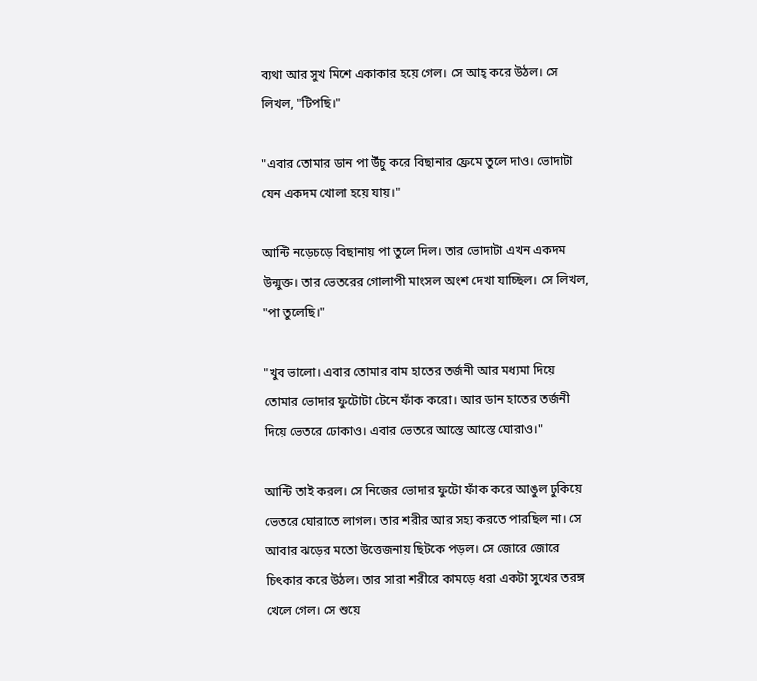ব্যথা আর সুখ মিশে একাকার হয়ে গেল। সে আহ্ করে উঠল। সে লিখল, "টিপছি।"

"এবার তোমার ডান পা উঁচু করে বিছানার ফ্রেমে তুলে দাও। ভোদাটা যেন একদম খোলা হয়ে যায়।"

আন্টি নড়েচড়ে বিছানায় পা তুলে দিল। তার ভোদাটা এখন একদম উন্মুক্ত। তার ভেতরের গোলাপী মাংসল অংশ দেখা যাচ্ছিল। সে লিখল, "পা তুলেছি।"

"খুব ভালো। এবার তোমার বাম হাতের তর্জনী আর মধ্যমা দিয়ে তোমার ভোদার ফুটোটা টেনে ফাঁক করো। আর ডান হাতের তর্জনী দিয়ে ভেতরে ঢোকাও। এবার ভেতরে আস্তে আস্তে ঘোরাও।"

আন্টি তাই করল। সে নিজের ভোদার ফুটো ফাঁক করে আঙুল ঢুকিয়ে ভেতরে ঘোরাতে লাগল। তার শরীর আর সহ্য করতে পারছিল না। সে আবার ঝড়ের মতো উত্তেজনায় ছিটকে পড়ল। সে জোরে জোরে চিৎকার করে উঠল। তার সারা শরীরে কামড়ে ধরা একটা সুখের তরঙ্গ খেলে গেল। সে শুয়ে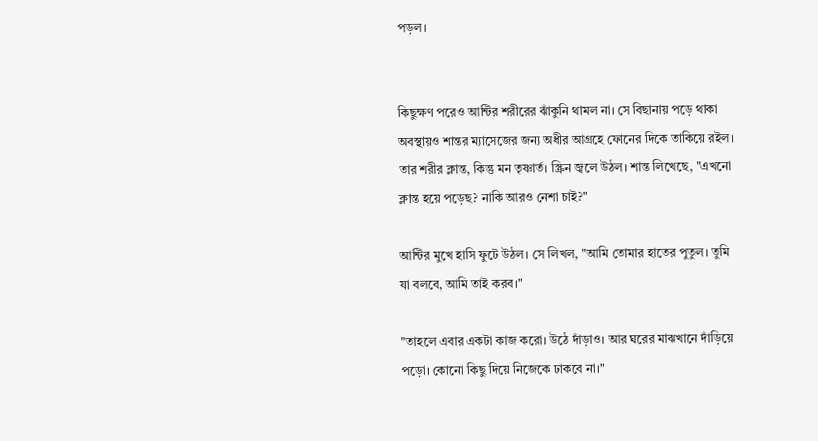পড়ল।


কিছুক্ষণ পরেও আন্টির শরীরের ঝাঁকুনি থামল না। সে বিছানায় পড়ে থাকা অবস্থায়ও শান্তর ম্যাসেজের জন্য অধীর আগ্রহে ফোনের দিকে তাকিয়ে রইল। তার শরীর ক্লান্ত, কিন্তু মন তৃষ্ণার্ত। স্ক্রিন জ্বলে উঠল। শান্ত লিখেছে, "এখনো ক্লান্ত হয়ে পড়েছ? নাকি আরও নেশা চাই?"

আন্টির মুখে হাসি ফুটে উঠল। সে লিখল, "আমি তোমার হাতের পুতুল। তুমি যা বলবে, আমি তাই করব।"

"তাহলে এবার একটা কাজ করো। উঠে দাঁড়াও। আর ঘরের মাঝখানে দাঁড়িয়ে পড়ো। কোনো কিছু দিয়ে নিজেকে ঢাকবে না।"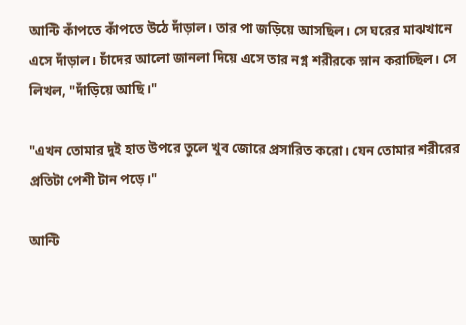আন্টি কাঁপতে কাঁপতে উঠে দাঁড়াল। তার পা জড়িয়ে আসছিল। সে ঘরের মাঝখানে এসে দাঁড়াল। চাঁদের আলো জানলা দিয়ে এসে তার নগ্ন শরীরকে স্নান করাচ্ছিল। সে লিখল, "দাঁড়িয়ে আছি।"

"এখন তোমার দুই হাত উপরে তুলে খুব জোরে প্রসারিত করো। যেন তোমার শরীরের প্রতিটা পেশী টান পড়ে।"

আন্টি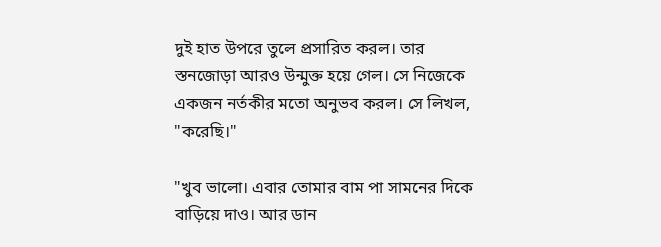দুই হাত উপরে তুলে প্রসারিত করল। তার স্তনজোড়া আরও উন্মুক্ত হয়ে গেল। সে নিজেকে একজন নর্তকীর মতো অনুভব করল। সে লিখল, "করেছি।"

"খুব ভালো। এবার তোমার বাম পা সামনের দিকে বাড়িয়ে দাও। আর ডান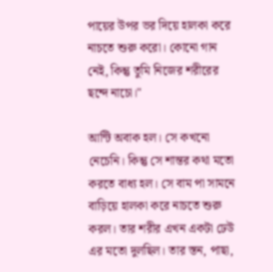পায়ের উপর ভর দিয়ে হালকা করে নাচতে শুরু করো। কোনো গান নেই, কিন্তু তুমি নিজের শরীরের ছন্দে নাচো।"

আন্টি অবাক হল। সে কখনো নেচেনি। কিন্তু সে শান্তর কথা মতো করতে বাধ্য হল। সে বাম পা সামনে বাড়িয়ে হালকা করে নাচতে শুরু করল। তার শরীর এখন একটা ঢেউ এর মতো দুলছিল। তার স্তন, পাছা,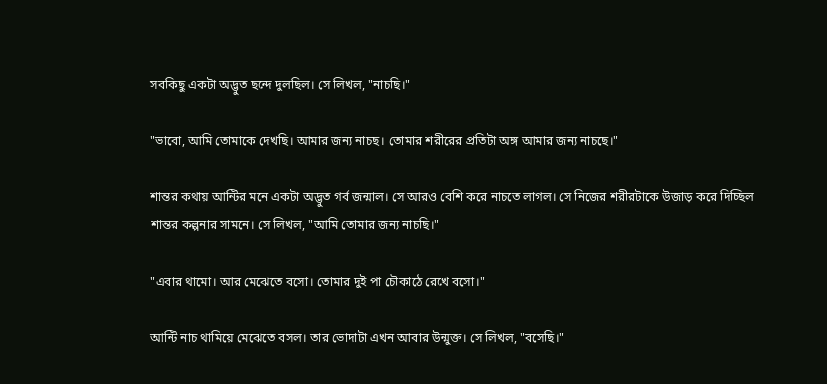সবকিছু একটা অদ্ভুত ছন্দে দুলছিল। সে লিখল, "নাচছি।"

"ভাবো, আমি তোমাকে দেখছি। আমার জন্য নাচছ। তোমার শরীরের প্রতিটা অঙ্গ আমার জন্য নাচছে।"

শান্তর কথায় আন্টির মনে একটা অদ্ভুত গর্ব জন্মাল। সে আরও বেশি করে নাচতে লাগল। সে নিজের শরীরটাকে উজাড় করে দিচ্ছিল শান্তর কল্পনার সামনে। সে লিখল, "আমি তোমার জন্য নাচছি।"

"এবার থামো। আর মেঝেতে বসো। তোমার দুই পা চৌকাঠে রেখে বসো।"

আন্টি নাচ থামিয়ে মেঝেতে বসল। তার ভোদাটা এখন আবার উন্মুক্ত। সে লিখল, "বসেছি।"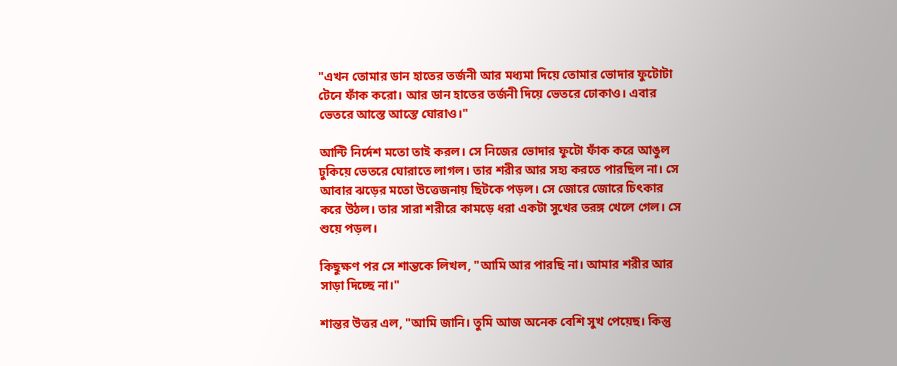"এখন তোমার ডান হাতের তর্জনী আর মধ্যমা দিয়ে তোমার ভোদার ফুটোটা টেনে ফাঁক করো। আর ডান হাতের তর্জনী দিয়ে ভেতরে ঢোকাও। এবার ভেতরে আস্তে আস্তে ঘোরাও।"

আন্টি নির্দেশ মতো তাই করল। সে নিজের ভোদার ফুটো ফাঁক করে আঙুল ঢুকিয়ে ভেতরে ঘোরাতে লাগল। তার শরীর আর সহ্য করতে পারছিল না। সে আবার ঝড়ের মতো উত্তেজনায় ছিটকে পড়ল। সে জোরে জোরে চিৎকার করে উঠল। তার সারা শরীরে কামড়ে ধরা একটা সুখের তরঙ্গ খেলে গেল। সে শুয়ে পড়ল।

কিছুক্ষণ পর সে শান্তকে লিখল, "আমি আর পারছি না। আমার শরীর আর সাড়া দিচ্ছে না।"

শান্তর উত্তর এল, "আমি জানি। তুমি আজ অনেক বেশি সুখ পেয়েছ। কিন্তু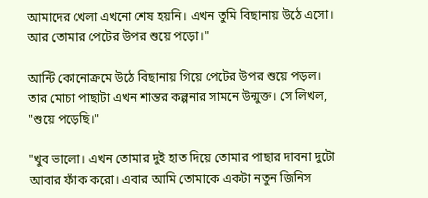আমাদের খেলা এখনো শেষ হয়নি। এখন তুমি বিছানায় উঠে এসো। আর তোমার পেটের উপর শুয়ে পড়ো।"

আন্টি কোনোক্রমে উঠে বিছানায় গিয়ে পেটের উপর শুয়ে পড়ল। তার মোচা পাছাটা এখন শান্তর কল্পনার সামনে উন্মুক্ত। সে লিখল, "শুয়ে পড়েছি।"

"খুব ভালো। এখন তোমার দুই হাত দিয়ে তোমার পাছার দাবনা দুটো আবার ফাঁক করো। এবার আমি তোমাকে একটা নতুন জিনিস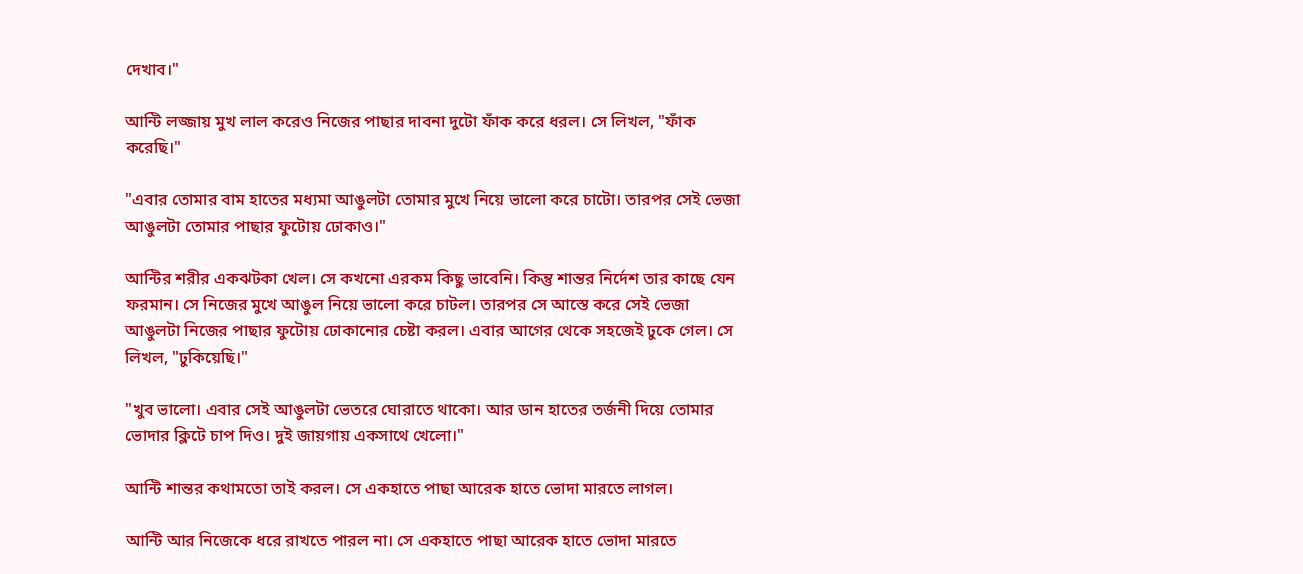দেখাব।"

আন্টি লজ্জায় মুখ লাল করেও নিজের পাছার দাবনা দুটো ফাঁক করে ধরল। সে লিখল, "ফাঁক করেছি।"

"এবার তোমার বাম হাতের মধ্যমা আঙুলটা তোমার মুখে নিয়ে ভালো করে চাটো। তারপর সেই ভেজা আঙুলটা তোমার পাছার ফুটোয় ঢোকাও।"

আন্টির শরীর একঝটকা খেল। সে কখনো এরকম কিছু ভাবেনি। কিন্তু শান্তর নির্দেশ তার কাছে যেন ফরমান। সে নিজের মুখে আঙুল নিয়ে ভালো করে চাটল। তারপর সে আস্তে করে সেই ভেজা আঙুলটা নিজের পাছার ফুটোয় ঢোকানোর চেষ্টা করল। এবার আগের থেকে সহজেই ঢুকে গেল। সে লিখল, "ঢুকিয়েছি।"

"খুব ভালো। এবার সেই আঙুলটা ভেতরে ঘোরাতে থাকো। আর ডান হাতের তর্জনী দিয়ে তোমার ভোদার ক্লিটে চাপ দিও। দুই জায়গায় একসাথে খেলো।"

আন্টি শান্তর কথামতো তাই করল। সে একহাতে পাছা আরেক হাতে ভোদা মারতে লাগল।

আন্টি আর নিজেকে ধরে রাখতে পারল না। সে একহাতে পাছা আরেক হাতে ভোদা মারতে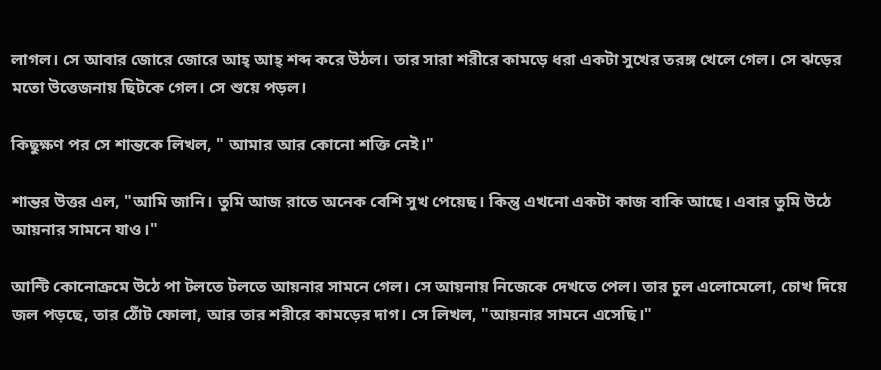লাগল। সে আবার জোরে জোরে আহ্ আহ্ শব্দ করে উঠল। তার সারা শরীরে কামড়ে ধরা একটা সুখের তরঙ্গ খেলে গেল। সে ঝড়ের মতো উত্তেজনায় ছিটকে গেল। সে শুয়ে পড়ল।

কিছুক্ষণ পর সে শান্তকে লিখল, " আমার আর কোনো শক্তি নেই।"

শান্তর উত্তর এল, "আমি জানি। তুমি আজ রাতে অনেক বেশি সুখ পেয়েছ। কিন্তু এখনো একটা কাজ বাকি আছে। এবার তুমি উঠে আয়নার সামনে যাও।"

আন্টি কোনোক্রমে উঠে পা টলতে টলতে আয়নার সামনে গেল। সে আয়নায় নিজেকে দেখতে পেল। তার চুল এলোমেলো, চোখ দিয়ে জল পড়ছে, তার ঠোঁট ফোলা, আর তার শরীরে কামড়ের দাগ। সে লিখল, "আয়নার সামনে এসেছি।"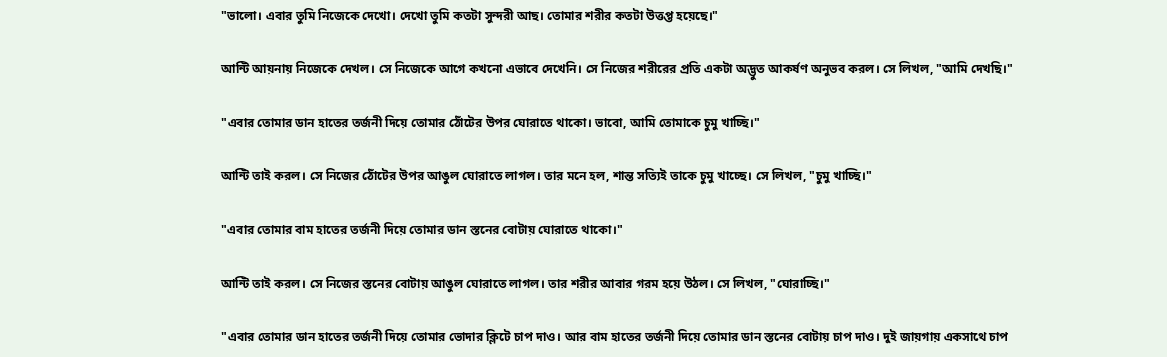"ভালো। এবার তুমি নিজেকে দেখো। দেখো তুমি কতটা সুন্দরী আছ। তোমার শরীর কতটা উত্তপ্ত হয়েছে।"

আন্টি আয়নায় নিজেকে দেখল। সে নিজেকে আগে কখনো এভাবে দেখেনি। সে নিজের শরীরের প্রতি একটা অদ্ভুত আকর্ষণ অনুভব করল। সে লিখল, "আমি দেখছি।"

"এবার তোমার ডান হাতের তর্জনী দিয়ে তোমার ঠোঁটের উপর ঘোরাতে থাকো। ভাবো, আমি তোমাকে চুমু খাচ্ছি।"

আন্টি তাই করল। সে নিজের ঠোঁটের উপর আঙুল ঘোরাতে লাগল। তার মনে হল, শান্ত সত্যিই তাকে চুমু খাচ্ছে। সে লিখল, "চুমু খাচ্ছি।"

"এবার তোমার বাম হাতের তর্জনী দিয়ে তোমার ডান স্তনের বোটায় ঘোরাতে থাকো।"

আন্টি তাই করল। সে নিজের স্তনের বোটায় আঙুল ঘোরাতে লাগল। তার শরীর আবার গরম হয়ে উঠল। সে লিখল, "ঘোরাচ্ছি।"

"এবার তোমার ডান হাতের তর্জনী দিয়ে তোমার ভোদার ক্লিটে চাপ দাও। আর বাম হাতের তর্জনী দিয়ে তোমার ডান স্তনের বোটায় চাপ দাও। দুই জায়গায় একসাথে চাপ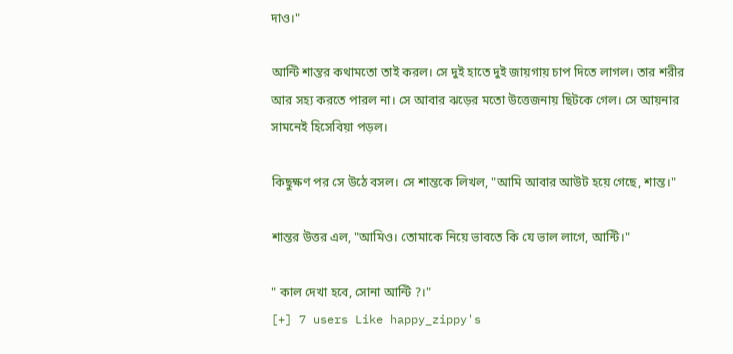দাও।"

আন্টি শান্তর কথামতো তাই করল। সে দুই হাতে দুই জায়গায় চাপ দিতে লাগল। তার শরীর আর সহ্য করতে পারল না। সে আবার ঝড়ের মতো উত্তেজনায় ছিটকে গেল। সে আয়নার সামনেই হিসেবিয়া পড়ল।

কিছুক্ষণ পর সে উঠে বসল। সে শান্তকে লিখল, "আমি আবার আউট হয়ে গেছে, শান্ত।"

শান্তর উত্তর এল, "আমিও। তোমাকে নিয়ে ভাবতে কি যে ভাল লাগে, আন্টি।"

" কাল দেখা হবে, সোনা আন্টি ?।"
[+] 7 users Like happy_zippy's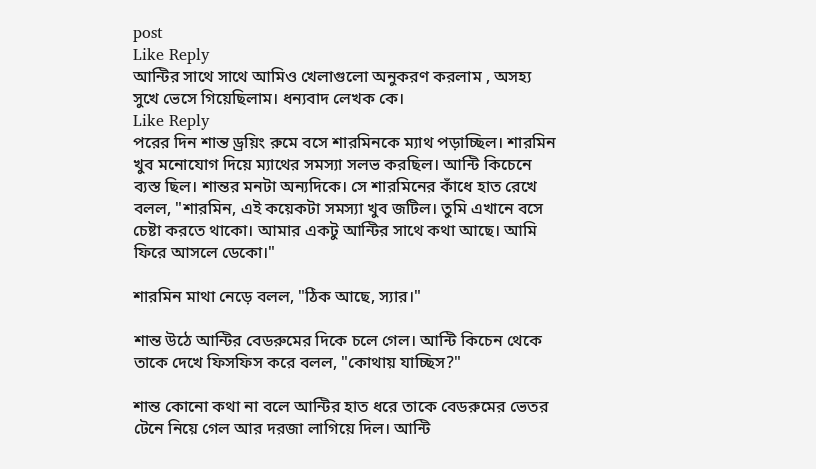post
Like Reply
আন্টির সাথে সাথে আমিও খেলাগুলো অনুকরণ করলাম , অসহ্য সুখে ভেসে গিয়েছিলাম। ধন্যবাদ লেখক কে।
Like Reply
পরের দিন শান্ত ড্রয়িং রুমে বসে শারমিনকে ম্যাথ পড়াচ্ছিল। শারমিন খুব মনোযোগ দিয়ে ম্যাথের সমস্যা সলভ করছিল। আন্টি কিচেনে ব্যস্ত ছিল। শান্তর মনটা অন্যদিকে। সে শারমিনের কাঁধে হাত রেখে বলল, "শারমিন, এই কয়েকটা সমস্যা খুব জটিল। তুমি এখানে বসে চেষ্টা করতে থাকো। আমার একটু আন্টির সাথে কথা আছে। আমি ফিরে আসলে ডেকো।"

শারমিন মাথা নেড়ে বলল, "ঠিক আছে, স্যার।"

শান্ত উঠে আন্টির বেডরুমের দিকে চলে গেল। আন্টি কিচেন থেকে তাকে দেখে ফিসফিস করে বলল, "কোথায় যাচ্ছিস?"

শান্ত কোনো কথা না বলে আন্টির হাত ধরে তাকে বেডরুমের ভেতর টেনে নিয়ে গেল আর দরজা লাগিয়ে দিল। আন্টি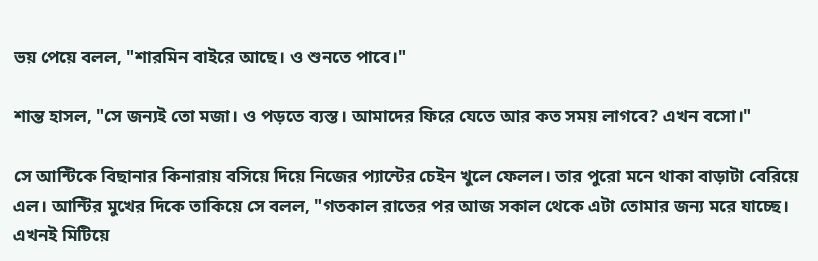ভয় পেয়ে বলল, "শারমিন বাইরে আছে। ও শুনতে পাবে।"

শান্ত হাসল, "সে জন্যই তো মজা। ও পড়তে ব্যস্ত। আমাদের ফিরে যেতে আর কত সময় লাগবে? এখন বসো।"

সে আন্টিকে বিছানার কিনারায় বসিয়ে দিয়ে নিজের প্যান্টের চেইন খুলে ফেলল। তার পুরো মনে থাকা বাড়াটা বেরিয়ে এল। আন্টির মুখের দিকে তাকিয়ে সে বলল, "গতকাল রাতের পর আজ সকাল থেকে এটা তোমার জন্য মরে যাচ্ছে। এখনই মিটিয়ে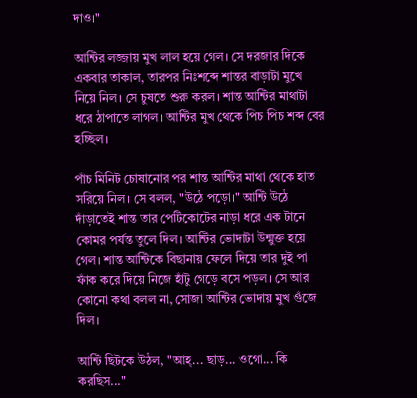দাও।"

আন্টির লজ্জায় মুখ লাল হয়ে গেল। সে দরজার দিকে একবার তাকাল, তারপর নিঃশব্দে শান্তর বাড়াটা মুখে নিয়ে নিল। সে চুষতে শুরু করল। শান্ত আন্টির মাথাটা ধরে ঠাপাতে লাগল। আন্টির মুখ থেকে পিচ পিচ শব্দ বের হচ্ছিল।

পাঁচ মিনিট চোষানোর পর শান্ত আন্টির মাথা থেকে হাত সরিয়ে নিল। সে বলল, "উঠে পড়ো।" আন্টি উঠে দাঁড়াতেই শান্ত তার পেটিকোটের নাড়া ধরে এক টানে কোমর পর্যন্ত তুলে দিল। আন্টির ভোদাটা উন্মুক্ত হয়ে গেল। শান্ত আন্টিকে বিছানায় ফেলে দিয়ে তার দুই পা ফাঁক করে দিয়ে নিজে হাঁটু গেড়ে বসে পড়ল। সে আর কোনো কথা বলল না, সোজা আন্টির ভোদায় মুখ গুঁজে দিল।

আন্টি ছিটকে উঠল, "আহ্... ছাড়... ওগো... কি করছিস..."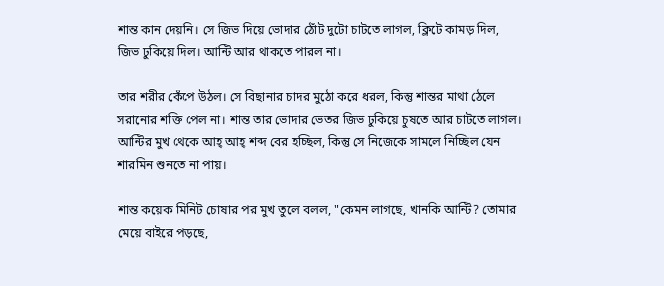শান্ত কান দেয়নি। সে জিভ দিয়ে ভোদার ঠোঁট দুটো চাটতে লাগল, ক্লিটে কামড় দিল, জিভ ঢুকিয়ে দিল। আন্টি আর থাকতে পারল না।

তার শরীর কেঁপে উঠল। সে বিছানার চাদর মুঠো করে ধরল, কিন্তু শান্তর মাথা ঠেলে সরানোর শক্তি পেল না। শান্ত তার ভোদার ভেতর জিভ ঢুকিয়ে চুষতে আর চাটতে লাগল। আন্টির মুখ থেকে আহ্ আহ্ শব্দ বের হচ্ছিল, কিন্তু সে নিজেকে সামলে নিচ্ছিল যেন শারমিন শুনতে না পায়।

শান্ত কয়েক মিনিট চোষার পর মুখ তুলে বলল, "কেমন লাগছে, খানকি আন্টি? তোমার মেয়ে বাইরে পড়ছে,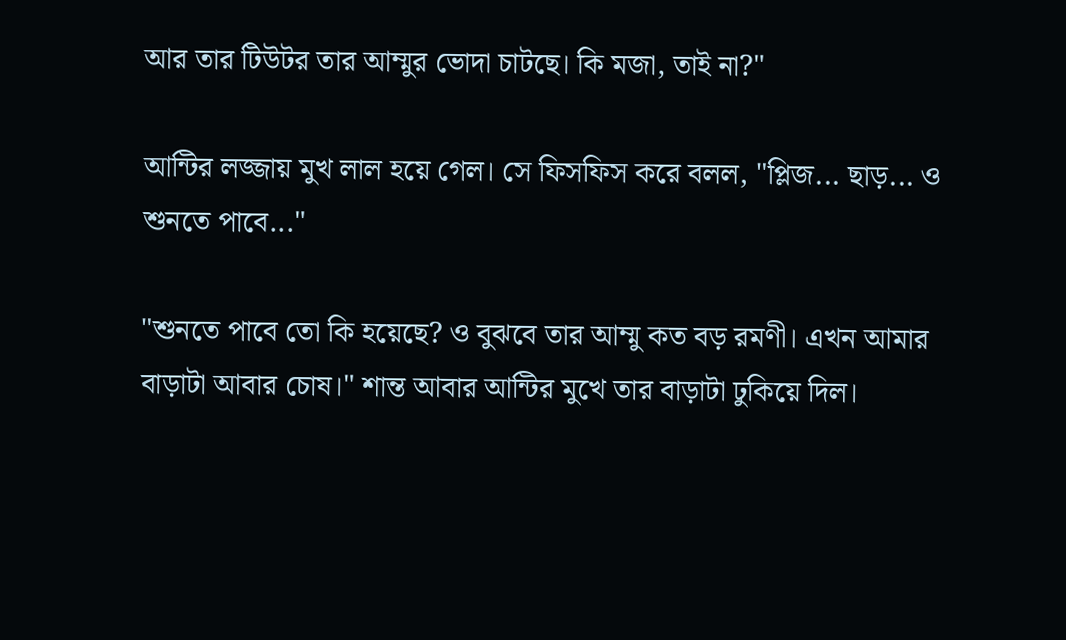আর তার টিউটর তার আম্মুর ভোদা চাটছে। কি মজা, তাই না?"

আন্টির লজ্জায় মুখ লাল হয়ে গেল। সে ফিসফিস করে বলল, "প্লিজ... ছাড়... ও শুনতে পাবে..."

"শুনতে পাবে তো কি হয়েছে? ও বুঝবে তার আম্মু কত বড় রমণী। এখন আমার বাড়াটা আবার চোষ।" শান্ত আবার আন্টির মুখে তার বাড়াটা ঢুকিয়ে দিল।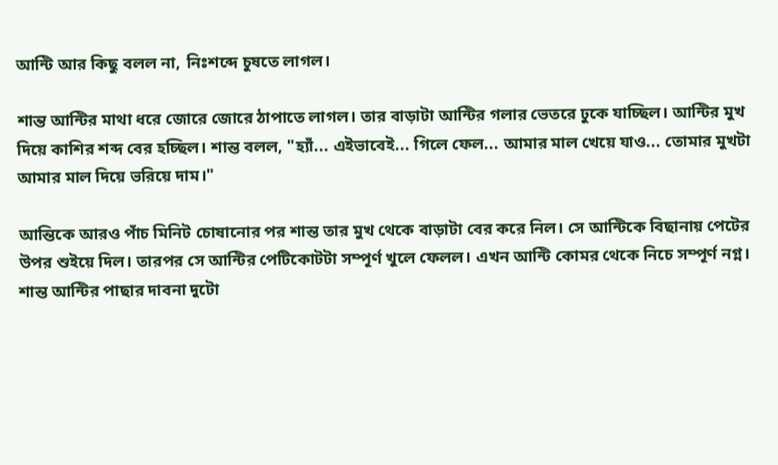আন্টি আর কিছু বলল না, নিঃশব্দে চুষতে লাগল।

শান্ত আন্টির মাথা ধরে জোরে জোরে ঠাপাতে লাগল। তার বাড়াটা আন্টির গলার ভেতরে ঢুকে যাচ্ছিল। আন্টির মুখ দিয়ে কাশির শব্দ বের হচ্ছিল। শান্ত বলল, "হ্যাঁ... এইভাবেই... গিলে ফেল... আমার মাল খেয়ে যাও... তোমার মুখটা আমার মাল দিয়ে ভরিয়ে দাম।"

আন্তিকে আরও পাঁচ মিনিট চোষানোর পর শান্ত তার মুখ থেকে বাড়াটা বের করে নিল। সে আন্টিকে বিছানায় পেটের উপর শুইয়ে দিল। তারপর সে আন্টির পেটিকোটটা সম্পূর্ণ খুলে ফেলল। এখন আন্টি কোমর থেকে নিচে সম্পূর্ণ নগ্ন। শান্ত আন্টির পাছার দাবনা দুটো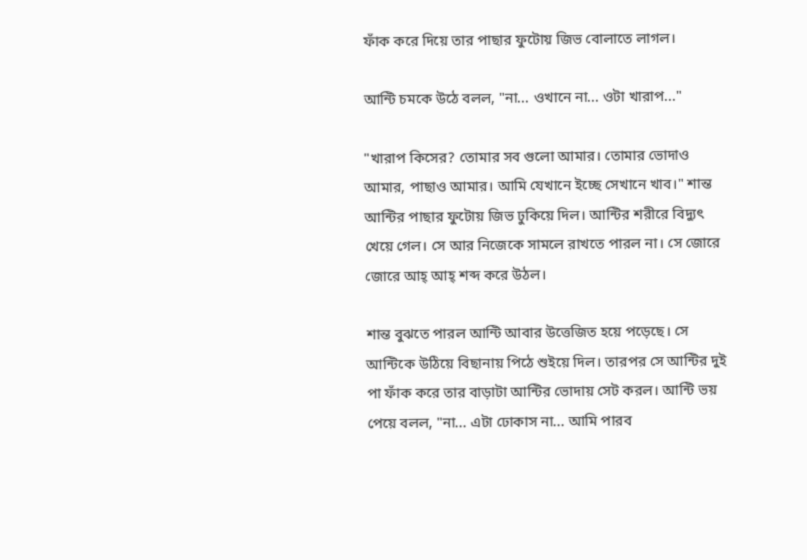ফাঁক করে দিয়ে তার পাছার ফুটোয় জিভ বোলাতে লাগল।

আন্টি চমকে উঠে বলল, "না... ওখানে না... ওটা খারাপ..."

"খারাপ কিসের? তোমার সব গুলো আমার। তোমার ভোদাও আমার, পাছাও আমার। আমি যেখানে ইচ্ছে সেখানে খাব।" শান্ত আন্টির পাছার ফুটোয় জিভ ঢুকিয়ে দিল। আন্টির শরীরে বিদ্যুৎ খেয়ে গেল। সে আর নিজেকে সামলে রাখতে পারল না। সে জোরে জোরে আহ্ আহ্ শব্দ করে উঠল।

শান্ত বুঝতে পারল আন্টি আবার উত্তেজিত হয়ে পড়েছে। সে আন্টিকে উঠিয়ে বিছানায় পিঠে শুইয়ে দিল। তারপর সে আন্টির দুই পা ফাঁক করে তার বাড়াটা আন্টির ভোদায় সেট করল। আন্টি ভয় পেয়ে বলল, "না... এটা ঢোকাস না... আমি পারব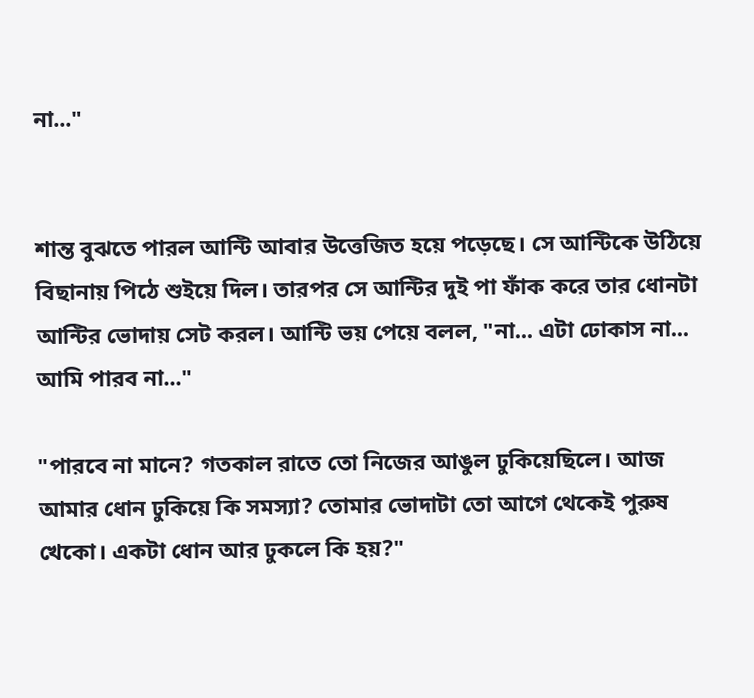না..."


শান্ত বুঝতে পারল আন্টি আবার উত্তেজিত হয়ে পড়েছে। সে আন্টিকে উঠিয়ে বিছানায় পিঠে শুইয়ে দিল। তারপর সে আন্টির দুই পা ফাঁক করে তার ধোনটা আন্টির ভোদায় সেট করল। আন্টি ভয় পেয়ে বলল, "না... এটা ঢোকাস না... আমি পারব না..."

"পারবে না মানে? গতকাল রাতে তো নিজের আঙুল ঢুকিয়েছিলে। আজ আমার ধোন ঢুকিয়ে কি সমস্যা? তোমার ভোদাটা তো আগে থেকেই পুরুষ খেকো। একটা ধোন আর ঢুকলে কি হয়?"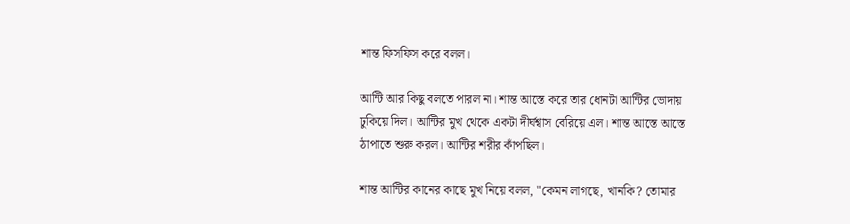শান্ত ফিসফিস করে বলল।

আন্টি আর কিছু বলতে পারল না। শান্ত আস্তে করে তার ধোনটা আন্টির ভোদায় ঢুকিয়ে দিল। আন্টির মুখ থেকে একটা দীর্ঘশ্বাস বেরিয়ে এল। শান্ত আস্তে আস্তে ঠাপাতে শুরু করল। আন্টির শরীর কাঁপছিল।

শান্ত আন্টির কানের কাছে মুখ নিয়ে বলল, "কেমন লাগছে, খানকি? তোমার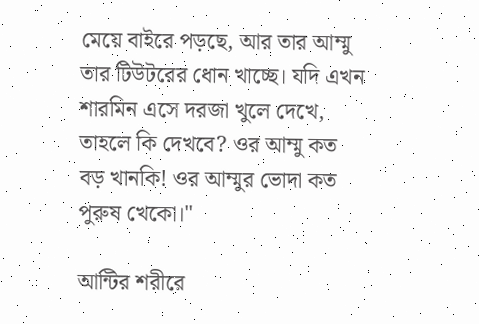মেয়ে বাইরে পড়ছে, আর তার আম্মু তার টিউটরের ধোন খাচ্ছে। যদি এখন শারমিন এসে দরজা খুলে দেখে, তাহলে কি দেখবে? ওর আম্মু কত বড় খানকি! ওর আম্মুর ভোদা কত পুরুষ খেকো।"

আন্টির শরীরে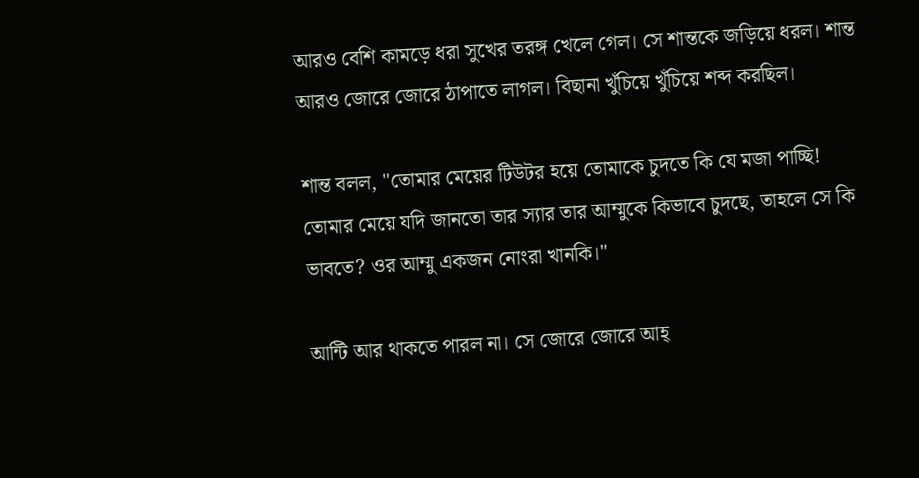আরও বেশি কামড়ে ধরা সুখের তরঙ্গ খেলে গেল। সে শান্তকে জড়িয়ে ধরল। শান্ত আরও জোরে জোরে ঠাপাতে লাগল। বিছানা খুঁচিয়ে খুঁচিয়ে শব্দ করছিল।

শান্ত বলল, "তোমার মেয়ের টিউটর হয়ে তোমাকে চুদতে কি যে মজা পাচ্ছি! তোমার মেয়ে যদি জানতো তার স্যার তার আম্মুকে কিভাবে চুদছে, তাহলে সে কি ভাবতে? ওর আম্মু একজন নোংরা খানকি।"

আন্টি আর থাকতে পারল না। সে জোরে জোরে আহ্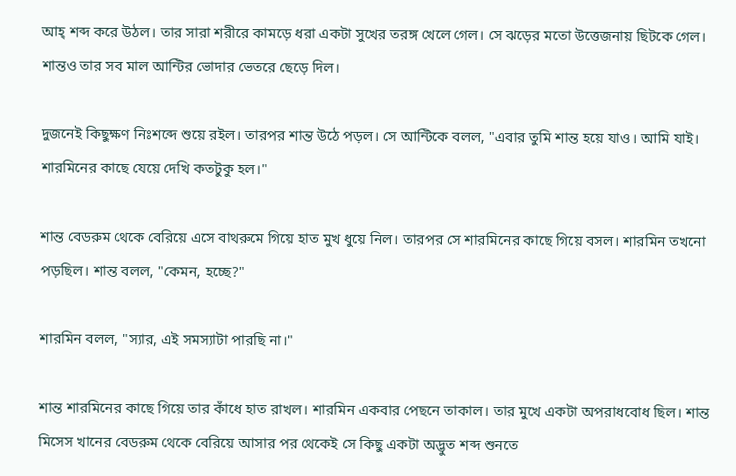আহ্ শব্দ করে উঠল। তার সারা শরীরে কামড়ে ধরা একটা সুখের তরঙ্গ খেলে গেল। সে ঝড়ের মতো উত্তেজনায় ছিটকে গেল। শান্তও তার সব মাল আন্টির ভোদার ভেতরে ছেড়ে দিল।

দুজনেই কিছুক্ষণ নিঃশব্দে শুয়ে রইল। তারপর শান্ত উঠে পড়ল। সে আন্টিকে বলল, "এবার তুমি শান্ত হয়ে যাও। আমি যাই। শারমিনের কাছে যেয়ে দেখি কতটুকু হল।"

শান্ত বেডরুম থেকে বেরিয়ে এসে বাথরুমে গিয়ে হাত মুখ ধুয়ে নিল। তারপর সে শারমিনের কাছে গিয়ে বসল। শারমিন তখনো পড়ছিল। শান্ত বলল, "কেমন, হচ্ছে?"

শারমিন বলল, "স্যার, এই সমস্যাটা পারছি না।"

শান্ত শারমিনের কাছে গিয়ে তার কাঁধে হাত রাখল। শারমিন একবার পেছনে তাকাল। তার মুখে একটা অপরাধবোধ ছিল। শান্ত মিসেস খানের বেডরুম থেকে বেরিয়ে আসার পর থেকেই সে কিছু একটা অদ্ভুত শব্দ শুনতে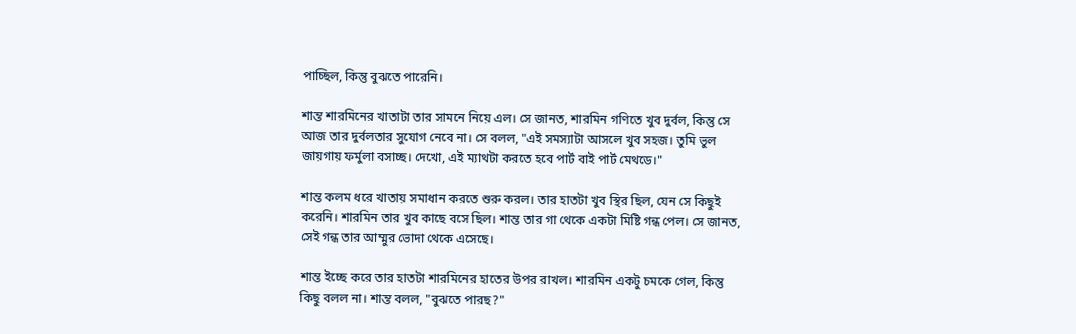পাচ্ছিল, কিন্তু বুঝতে পারেনি।

শান্ত শারমিনের খাতাটা তার সামনে নিয়ে এল। সে জানত, শারমিন গণিতে খুব দুর্বল, কিন্তু সে আজ তার দুর্বলতার সুযোগ নেবে না। সে বলল, "এই সমস্যাটা আসলে খুব সহজ। তুমি ভুল জায়গায় ফর্মুলা বসাচ্ছ। দেখো, এই ম্যাথটা করতে হবে পার্ট বাই পার্ট মেথডে।"

শান্ত কলম ধরে খাতায় সমাধান করতে শুরু করল। তার হাতটা খুব স্থির ছিল, যেন সে কিছুই করেনি। শারমিন তার খুব কাছে বসে ছিল। শান্ত তার গা থেকে একটা মিষ্টি গন্ধ পেল। সে জানত, সেই গন্ধ তার আম্মুর ভোদা থেকে এসেছে।

শান্ত ইচ্ছে করে তার হাতটা শারমিনের হাতের উপর রাখল। শারমিন একটু চমকে গেল, কিন্তু কিছু বলল না। শান্ত বলল, "বুঝতে পারছ?"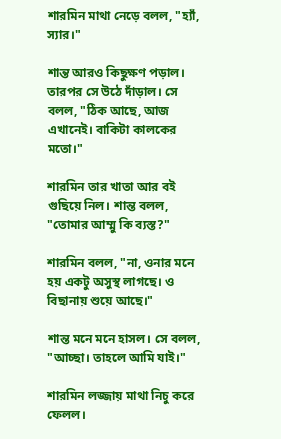শারমিন মাথা নেড়ে বলল, "হ্যাঁ, স্যার।"

শান্ত আরও কিছুক্ষণ পড়াল। তারপর সে উঠে দাঁড়াল। সে বলল, "ঠিক আছে, আজ এখানেই। বাকিটা কালকের মতো।"

শারমিন তার খাতা আর বই গুছিয়ে নিল। শান্ত বলল, "তোমার আম্মু কি ব্যস্ত?"

শারমিন বলল, "না, ওনার মনে হয় একটু অসুস্থ লাগছে। ও বিছানায় শুয়ে আছে।"

শান্ত মনে মনে হাসল। সে বলল, "আচ্ছা। তাহলে আমি যাই।"

শারমিন লজ্জায় মাথা নিচু করে ফেলল।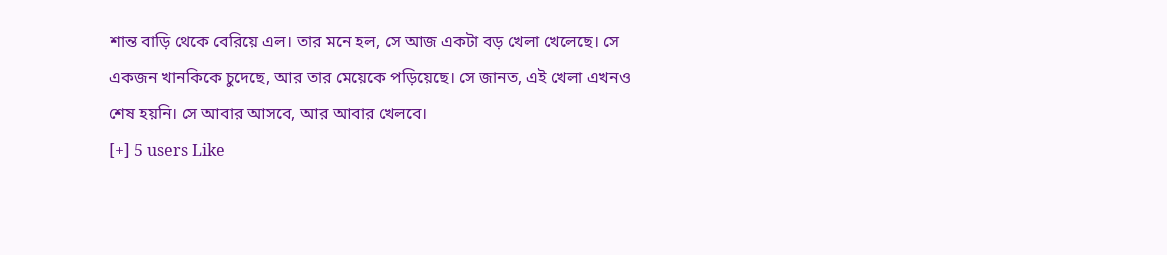শান্ত বাড়ি থেকে বেরিয়ে এল। তার মনে হল, সে আজ একটা বড় খেলা খেলেছে। সে একজন খানকিকে চুদেছে, আর তার মেয়েকে পড়িয়েছে। সে জানত, এই খেলা এখনও শেষ হয়নি। সে আবার আসবে, আর আবার খেলবে।
[+] 5 users Like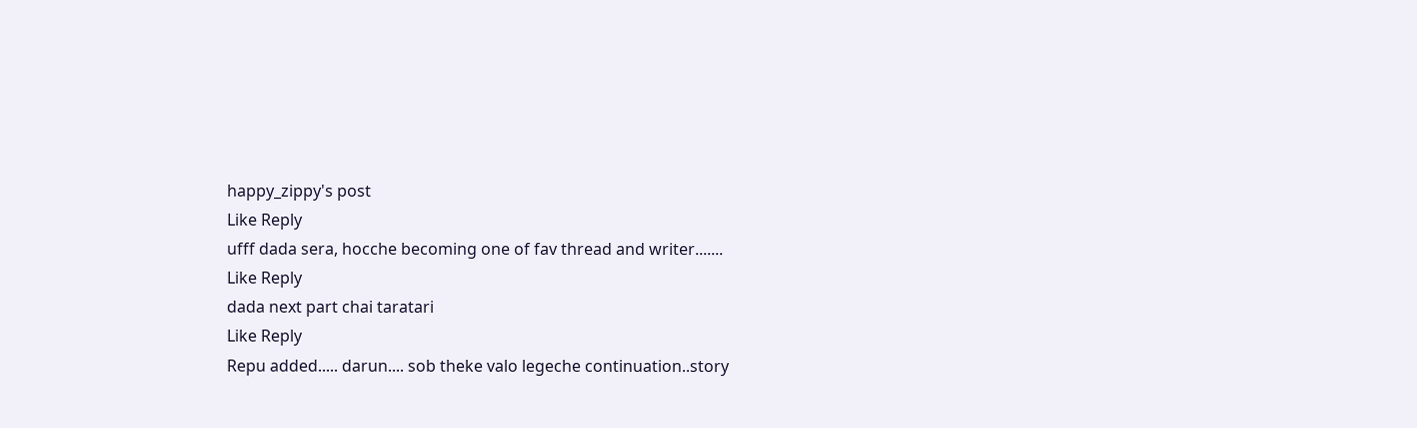happy_zippy's post
Like Reply
ufff dada sera, hocche becoming one of fav thread and writer.......
Like Reply
dada next part chai taratari
Like Reply
Repu added..... darun.... sob theke valo legeche continuation..story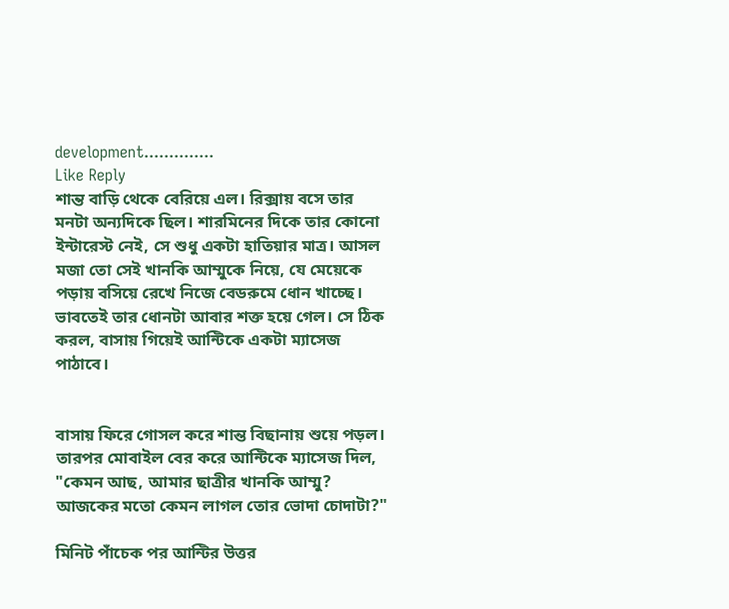development..............
Like Reply
শান্ত বাড়ি থেকে বেরিয়ে এল। রিক্সায় বসে তার মনটা অন্যদিকে ছিল। শারমিনের দিকে তার কোনো ইন্টারেস্ট নেই, সে শুধু একটা হাতিয়ার মাত্র। আসল মজা তো সেই খানকি আম্মুকে নিয়ে, যে মেয়েকে পড়ায় বসিয়ে রেখে নিজে বেডরুমে ধোন খাচ্ছে। ভাবতেই তার ধোনটা আবার শক্ত হয়ে গেল। সে ঠিক করল, বাসায় গিয়েই আন্টিকে একটা ম্যাসেজ পাঠাবে।


বাসায় ফিরে গোসল করে শান্ত বিছানায় শুয়ে পড়ল। তারপর মোবাইল বের করে আন্টিকে ম্যাসেজ দিল, "কেমন আছ, আমার ছাত্রীর খানকি আম্মু? আজকের মতো কেমন লাগল তোর ভোদা চোদাটা?"

মিনিট পাঁচেক পর আন্টির উত্তর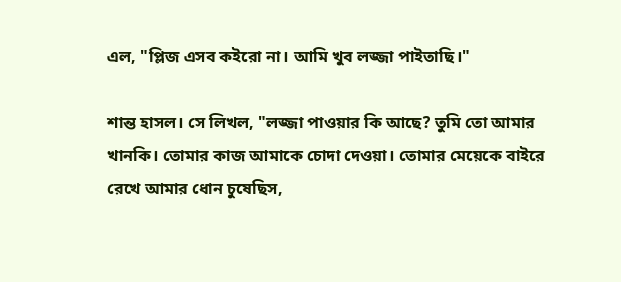এল, "প্লিজ এসব কইরো না। আমি খুব লজ্জা পাইতাছি।"

শান্ত হাসল। সে লিখল, "লজ্জা পাওয়ার কি আছে? তুমি তো আমার খানকি। তোমার কাজ আমাকে চোদা দেওয়া। তোমার মেয়েকে বাইরে রেখে আমার ধোন চুষেছিস,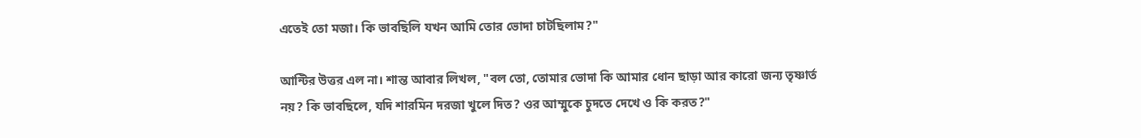এতেই তো মজা। কি ভাবছিলি যখন আমি তোর ভোদা চাটছিলাম?"

আন্টির উত্তর এল না। শান্ত আবার লিখল, "বল তো, তোমার ভোদা কি আমার ধোন ছাড়া আর কারো জন্য তৃষ্ণার্ত নয়? কি ভাবছিলে, যদি শারমিন দরজা খুলে দিত? ওর আম্মুকে চুদতে দেখে ও কি করত?"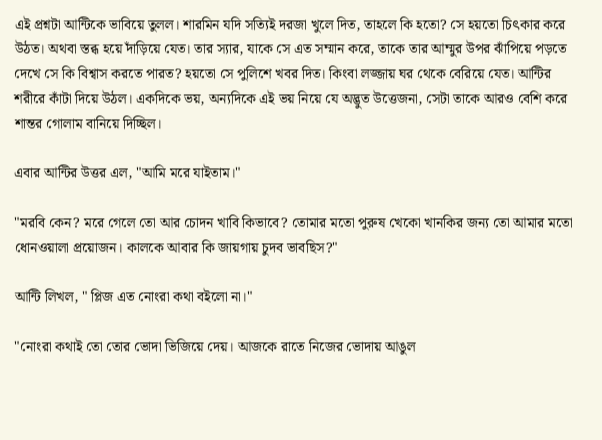এই প্রশ্নটা আন্টিকে ভাবিয়ে তুলল। শারমিন যদি সত্যিই দরজা খুলে দিত, তাহলে কি হতো? সে হয়তো চিৎকার করে উঠত। অথবা স্তব্ধ হয়ে দাঁড়িয়ে যেত। তার স্যার, যাকে সে এত সম্মান করে, তাকে তার আম্মুর উপর ঝাঁপিয়ে পড়তে দেখে সে কি বিশ্বাস করতে পারত? হয়তো সে পুলিশে খবর দিত। কিংবা লজ্জায় ঘর থেকে বেরিয়ে যেত। আন্টির শরীরে কাঁটা দিয়ে উঠল। একদিকে ভয়, অন্যদিকে এই ভয় নিয়ে যে অদ্ভুত উত্তেজনা, সেটা তাকে আরও বেশি করে শান্তর গোলাম বানিয়ে দিচ্ছিল।

এবার আন্টির উত্তর এল, "আমি মরে যাইতাম।"

"মরবি কেন? মরে গেলে তো আর চোদন খাবি কিভাবে? তোমার মতো পুরুষ খেকো খানকির জন্য তো আমার মতো ধোনওয়ালা প্রয়োজন। কালকে আবার কি জায়গায় চুদব ভাবছিস?"

আন্টি লিখল, " প্লিজ এত নোংরা কথা বইলো না।"

"নোংরা কথাই তো তোর ভোদা ভিজিয়ে দেয়। আজকে রাতে নিজের ভোদায় আঙুল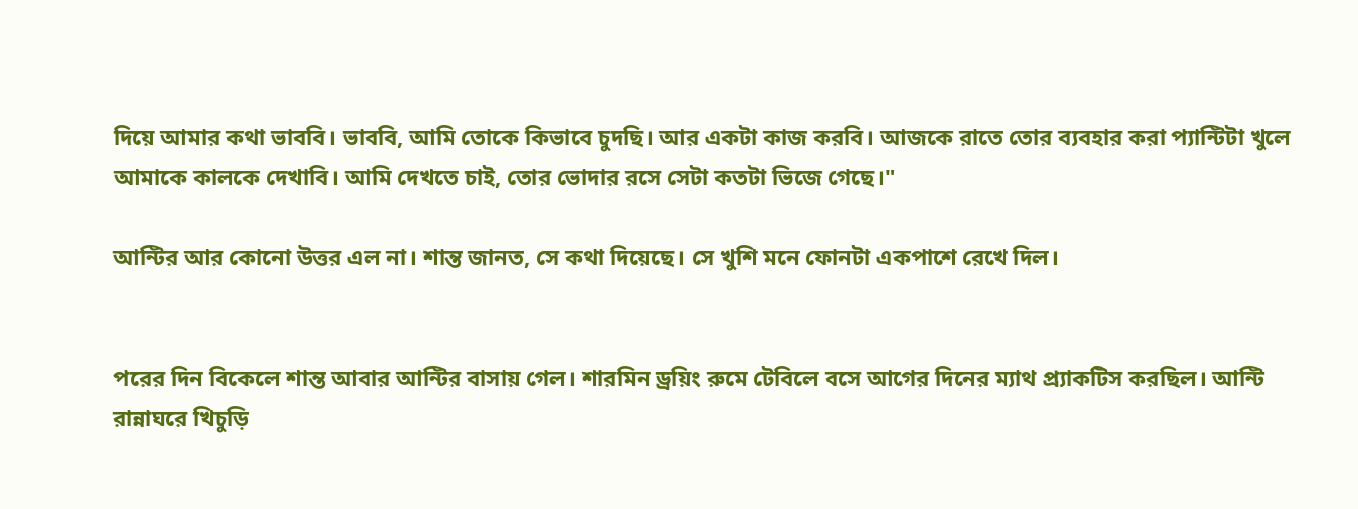দিয়ে আমার কথা ভাববি। ভাববি, আমি তোকে কিভাবে চুদছি। আর একটা কাজ করবি। আজকে রাতে তোর ব্যবহার করা প্যান্টিটা খুলে আমাকে কালকে দেখাবি। আমি দেখতে চাই, তোর ভোদার রসে সেটা কতটা ভিজে গেছে।"

আন্টির আর কোনো উত্তর এল না। শান্ত জানত, সে কথা দিয়েছে। সে খুশি মনে ফোনটা একপাশে রেখে দিল।


পরের দিন বিকেলে শান্ত আবার আন্টির বাসায় গেল। শারমিন ড্রয়িং রুমে টেবিলে বসে আগের দিনের ম্যাথ প্র্যাকটিস করছিল। আন্টি রান্নাঘরে খিচুড়ি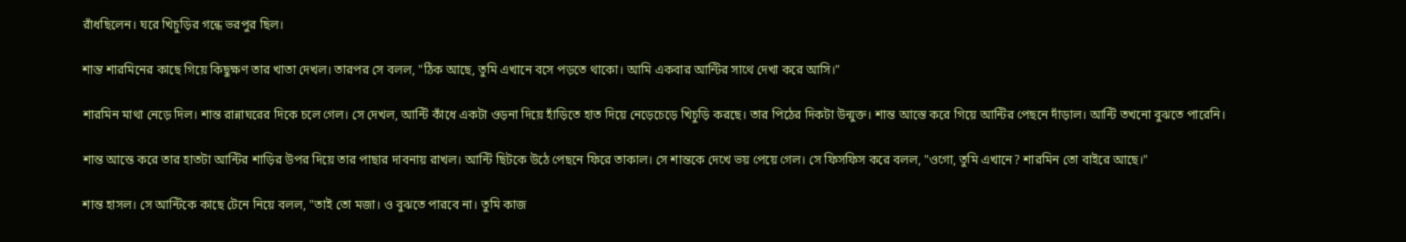রাঁধছিলেন। ঘরে খিচুড়ির গন্ধে ভরপুর ছিল।

শান্ত শারমিনের কাছে গিয়ে কিছুক্ষণ তার খাতা দেখল। তারপর সে বলল, "ঠিক আছে, তুমি এখানে বসে পড়তে থাকো। আমি একবার আন্টির সাথে দেখা করে আসি।"

শারমিন মাথা নেড়ে দিল। শান্ত রান্নাঘরের দিকে চলে গেল। সে দেখল, আন্টি কাঁধে একটা ওড়না দিয়ে হাঁড়িতে হাত দিয়ে নেড়েচেড়ে খিচুড়ি করছে। তার পিঠের দিকটা উন্মুক্ত। শান্ত আস্তে করে গিয়ে আন্টির পেছনে দাঁড়াল। আন্টি তখনো বুঝতে পারেনি।

শান্ত আস্তে করে তার হাতটা আন্টির শাড়ির উপর দিয়ে তার পাছার দাবনায় রাখল। আন্টি ছিটকে উঠে পেছনে ফিরে তাকাল। সে শান্তকে দেখে ভয় পেয়ে গেল। সে ফিসফিস করে বলল, "ওগো, তুমি এখানে? শারমিন তো বাইরে আছে।"

শান্ত হাসল। সে আন্টিকে কাছে টেনে নিয়ে বলল, "তাই তো মজা। ও বুঝতে পারবে না। তুমি কাজ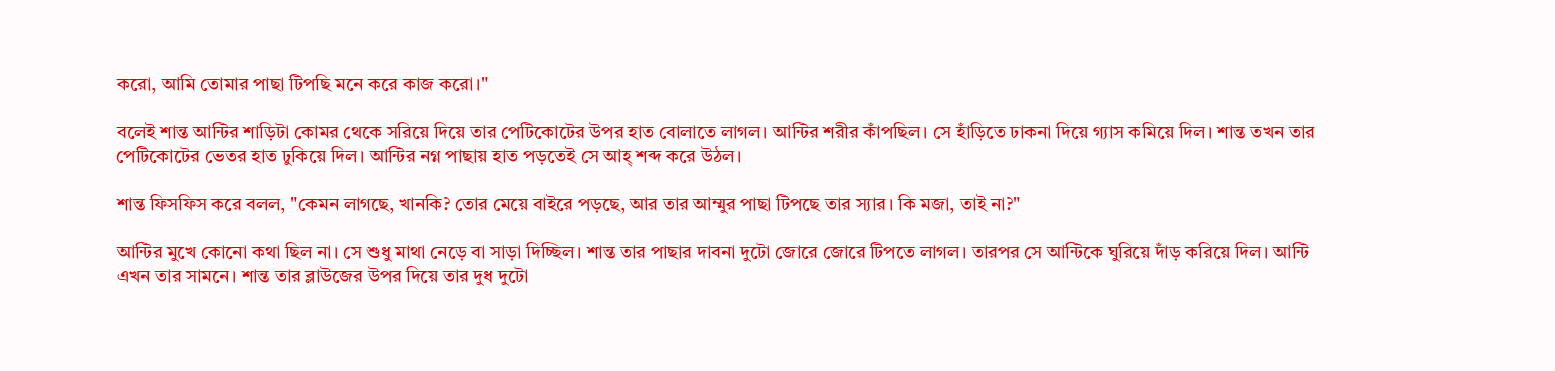করো, আমি তোমার পাছা টিপছি মনে করে কাজ করো।"

বলেই শান্ত আন্টির শাড়িটা কোমর থেকে সরিয়ে দিয়ে তার পেটিকোটের উপর হাত বোলাতে লাগল। আন্টির শরীর কাঁপছিল। সে হাঁড়িতে ঢাকনা দিয়ে গ্যাস কমিয়ে দিল। শান্ত তখন তার পেটিকোটের ভেতর হাত ঢুকিয়ে দিল। আন্টির নগ্ন পাছায় হাত পড়তেই সে আহ্ শব্দ করে উঠল।

শান্ত ফিসফিস করে বলল, "কেমন লাগছে, খানকি? তোর মেয়ে বাইরে পড়ছে, আর তার আম্মুর পাছা টিপছে তার স্যার। কি মজা, তাই না?"

আন্টির মুখে কোনো কথা ছিল না। সে শুধু মাথা নেড়ে বা সাড়া দিচ্ছিল। শান্ত তার পাছার দাবনা দুটো জোরে জোরে টিপতে লাগল। তারপর সে আন্টিকে ঘুরিয়ে দাঁড় করিয়ে দিল। আন্টি এখন তার সামনে। শান্ত তার ব্লাউজের উপর দিয়ে তার দুধ দুটো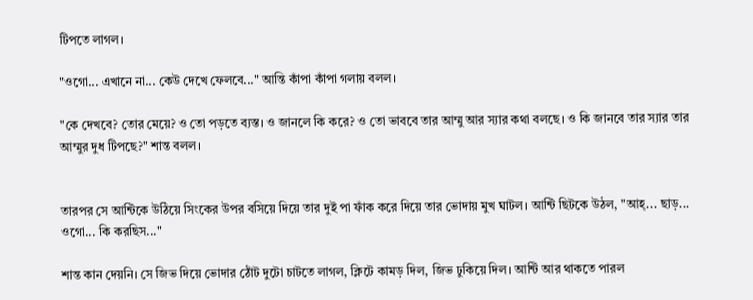টিপতে লাগল।

"ওগো... এখানে না... কেউ দেখে ফেলবে..." আন্তি কাঁপা কাঁপা গলায় বলল।

"কে দেখবে? তোর মেয়ে? ও তো পড়তে ব্যস্ত। ও জানলে কি করে? ও তো ভাববে তার আম্মু আর স্যার কথা বলছে। ও কি জানবে তার স্যার তার আম্মুর দুধ টিপছে?" শান্ত বলল।


তারপর সে আন্টিকে উঠিয়ে সিংকের উপর বসিয়ে দিয়ে তার দুই পা ফাঁক করে দিয়ে তার ভোদায় মুখ ঘাটল। আন্টি ছিটকে উঠল, "আহ্... ছাড়... ওগো... কি করছিস..."

শান্ত কান দেয়নি। সে জিভ দিয়ে ভোদার ঠোঁট দুটো চাটতে লাগল, ক্লিটে কামড় দিল, জিভ ঢুকিয়ে দিল। আন্টি আর থাকতে পারল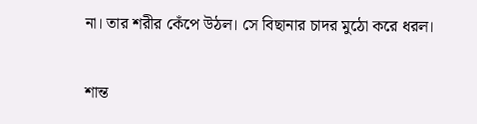না। তার শরীর কেঁপে উঠল। সে বিছানার চাদর মুঠো করে ধরল।

শান্ত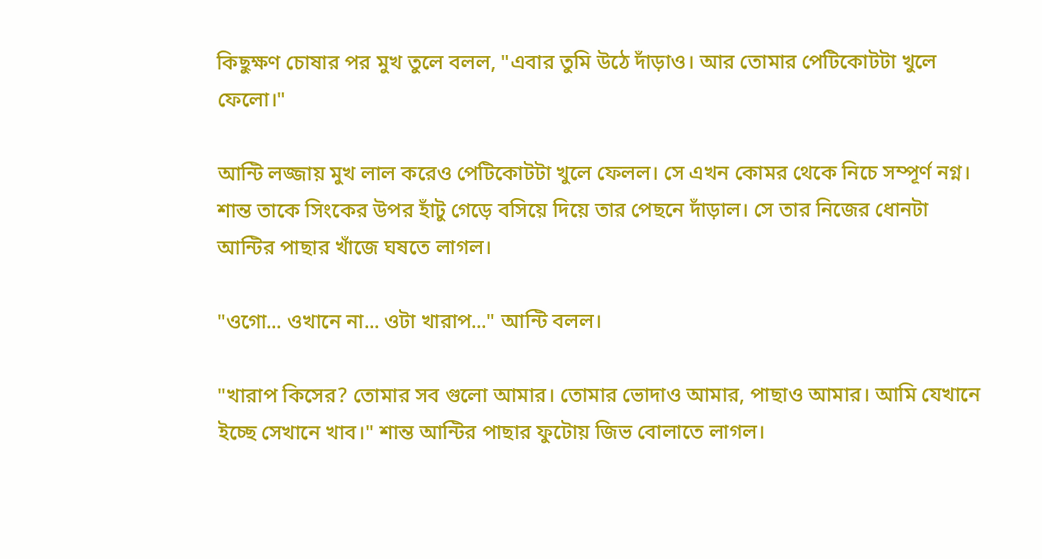কিছুক্ষণ চোষার পর মুখ তুলে বলল, "এবার তুমি উঠে দাঁড়াও। আর তোমার পেটিকোটটা খুলে ফেলো।"

আন্টি লজ্জায় মুখ লাল করেও পেটিকোটটা খুলে ফেলল। সে এখন কোমর থেকে নিচে সম্পূর্ণ নগ্ন। শান্ত তাকে সিংকের উপর হাঁটু গেড়ে বসিয়ে দিয়ে তার পেছনে দাঁড়াল। সে তার নিজের ধোনটা আন্টির পাছার খাঁজে ঘষতে লাগল।

"ওগো... ওখানে না... ওটা খারাপ..." আন্টি বলল।

"খারাপ কিসের? তোমার সব গুলো আমার। তোমার ভোদাও আমার, পাছাও আমার। আমি যেখানে ইচ্ছে সেখানে খাব।" শান্ত আন্টির পাছার ফুটোয় জিভ বোলাতে লাগল।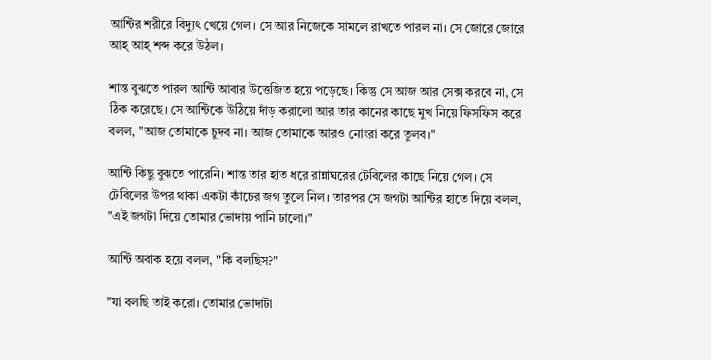আন্টির শরীরে বিদ্যুৎ খেয়ে গেল। সে আর নিজেকে সামলে রাখতে পারল না। সে জোরে জোরে আহ্ আহ্ শব্দ করে উঠল।

শান্ত বুঝতে পারল আন্টি আবার উত্তেজিত হয়ে পড়েছে। কিন্তু সে আজ আর সেক্স করবে না, সে ঠিক করেছে। সে আন্টিকে উঠিয়ে দাঁড় করালো আর তার কানের কাছে মুখ নিয়ে ফিসফিস করে বলল, "আজ তোমাকে চুদব না। আজ তোমাকে আরও নোংরা করে তুলব।"

আন্টি কিছু বুঝতে পারেনি। শান্ত তার হাত ধরে রান্নাঘরের টেবিলের কাছে নিয়ে গেল। সে টেবিলের উপর থাকা একটা কাঁচের জগ তুলে নিল। তারপর সে জগটা আন্টির হাতে দিয়ে বলল, "এই জগটা দিয়ে তোমার ভোদায় পানি ঢালো।"

আন্টি অবাক হয়ে বলল, "কি বলছিস?"

"যা বলছি তাই করো। তোমার ভোদাটা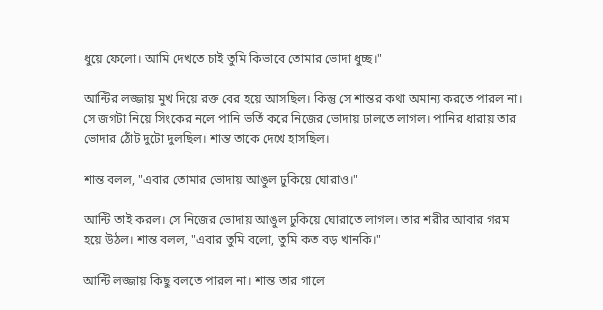ধুয়ে ফেলো। আমি দেখতে চাই তুমি কিভাবে তোমার ভোদা ধুচ্ছ।"

আন্টির লজ্জায় মুখ দিয়ে রক্ত বের হয়ে আসছিল। কিন্তু সে শান্তর কথা অমান্য করতে পারল না। সে জগটা নিয়ে সিংকের নলে পানি ভর্তি করে নিজের ভোদায় ঢালতে লাগল। পানির ধারায় তার ভোদার ঠোঁট দুটো দুলছিল। শান্ত তাকে দেখে হাসছিল।

শান্ত বলল, "এবার তোমার ভোদায় আঙুল ঢুকিয়ে ঘোরাও।"

আন্টি তাই করল। সে নিজের ভোদায় আঙুল ঢুকিয়ে ঘোরাতে লাগল। তার শরীর আবার গরম হয়ে উঠল। শান্ত বলল, "এবার তুমি বলো, তুমি কত বড় খানকি।"

আন্টি লজ্জায় কিছু বলতে পারল না। শান্ত তার গালে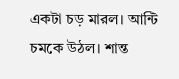একটা চড় মারল। আন্টি চমকে উঠল। শান্ত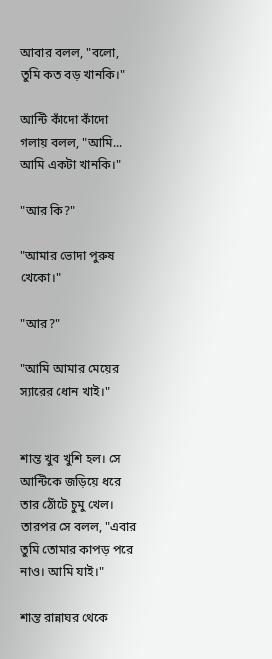আবার বলল, "বলো, তুমি কত বড় খানকি।"

আন্টি কাঁদো কাঁদো গলায় বলল, "আমি... আমি একটা খানকি।"

"আর কি?"

"আমার ভোদা পুরুষ খেকো।"

"আর?"

"আমি আমার মেয়ের স্যারের ধোন খাই।"


শান্ত খুব খুশি হল। সে আন্টিকে জড়িয়ে ধরে তার ঠোঁটে চুমু খেল। তারপর সে বলল, "এবার তুমি তোমার কাপড় পরে নাও। আমি যাই।"

শান্ত রান্নাঘর থেকে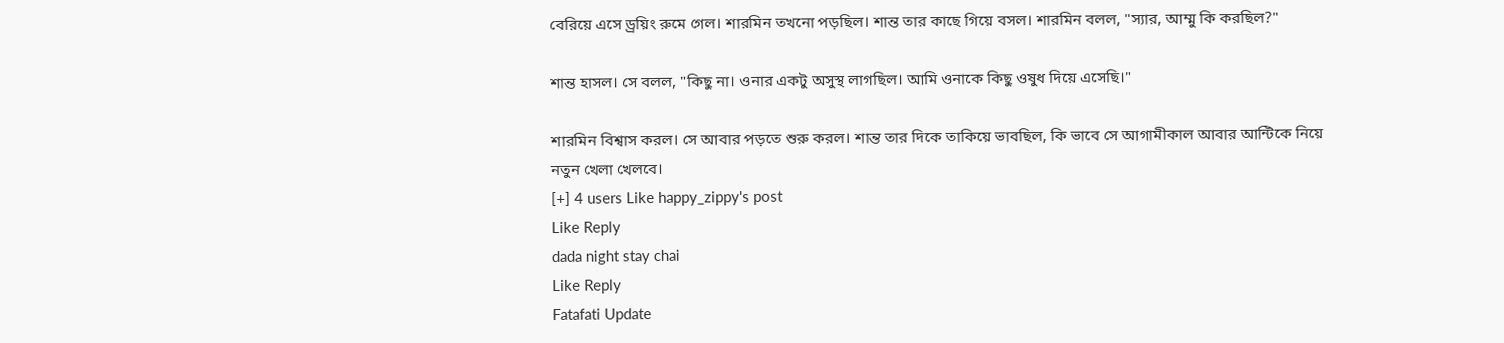বেরিয়ে এসে ড্রয়িং রুমে গেল। শারমিন তখনো পড়ছিল। শান্ত তার কাছে গিয়ে বসল। শারমিন বলল, "স্যার, আম্মু কি করছিল?"

শান্ত হাসল। সে বলল, "কিছু না। ওনার একটু অসুস্থ লাগছিল। আমি ওনাকে কিছু ওষুধ দিয়ে এসেছি।"

শারমিন বিশ্বাস করল। সে আবার পড়তে শুরু করল। শান্ত তার দিকে তাকিয়ে ভাবছিল, কি ভাবে সে আগামীকাল আবার আন্টিকে নিয়ে নতুন খেলা খেলবে।
[+] 4 users Like happy_zippy's post
Like Reply
dada night stay chai
Like Reply
Fatafati Update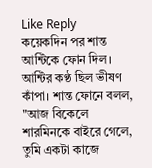Like Reply
কয়েকদিন পর শান্ত আন্টিকে ফোন দিল। আন্টির কণ্ঠ ছিল ভীষণ কাঁপা। শান্ত ফোনে বলল, "আজ বিকেলে শারমিনকে বাইরে গেলে, তুমি একটা কাজে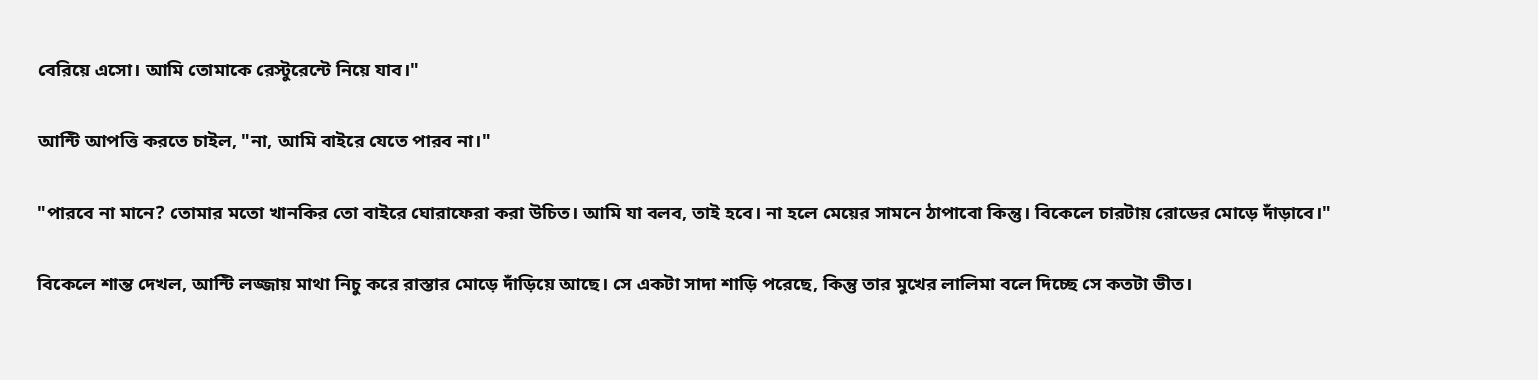বেরিয়ে এসো। আমি তোমাকে রেস্টুরেন্টে নিয়ে যাব।"

আন্টি আপত্তি করতে চাইল, "না, আমি বাইরে যেতে পারব না।"

"পারবে না মানে? তোমার মতো খানকির তো বাইরে ঘোরাফেরা করা উচিত। আমি যা বলব, তাই হবে। না হলে মেয়ের সামনে ঠাপাবো কিন্তু। বিকেলে চারটায় রোডের মোড়ে দাঁড়াবে।"

বিকেলে শান্ত দেখল, আন্টি লজ্জায় মাথা নিচু করে রাস্তার মোড়ে দাঁড়িয়ে আছে। সে একটা সাদা শাড়ি পরেছে, কিন্তু তার মুখের লালিমা বলে দিচ্ছে সে কতটা ভীত।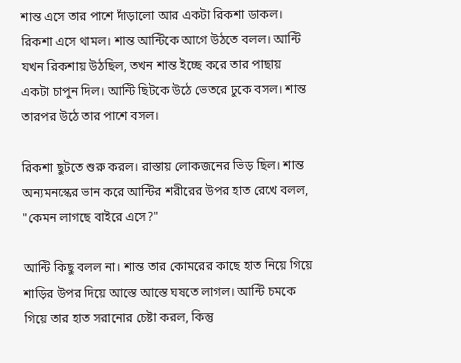শান্ত এসে তার পাশে দাঁড়ালো আর একটা রিকশা ডাকল। রিকশা এসে থামল। শান্ত আন্টিকে আগে উঠতে বলল। আন্টি যখন রিকশায় উঠছিল, তখন শান্ত ইচ্ছে করে তার পাছায় একটা চাপুন দিল। আন্টি ছিটকে উঠে ভেতরে ঢুকে বসল। শান্ত তারপর উঠে তার পাশে বসল।

রিকশা ছুটতে শুরু করল। রাস্তায় লোকজনের ভিড় ছিল। শান্ত অন্যমনস্কের ভান করে আন্টির শরীরের উপর হাত রেখে বলল, "কেমন লাগছে বাইরে এসে?"

আন্টি কিছু বলল না। শান্ত তার কোমরের কাছে হাত নিয়ে গিয়ে শাড়ির উপর দিয়ে আস্তে আস্তে ঘষতে লাগল। আন্টি চমকে গিয়ে তার হাত সরানোর চেষ্টা করল, কিন্তু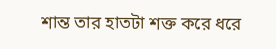শান্ত তার হাতটা শক্ত করে ধরে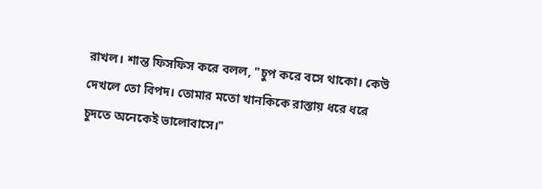রাখল। শান্ত ফিসফিস করে বলল, "চুপ করে বসে থাকো। কেউ দেখলে তো বিপদ। তোমার মতো খানকিকে রাস্তায় ধরে ধরে চুদতে অনেকেই ভালোবাসে।"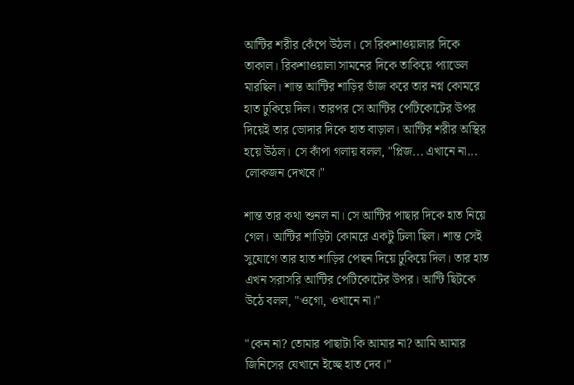আন্টির শরীর কেঁপে উঠল। সে রিকশাওয়ালার দিকে তাকাল। রিকশাওয়ালা সামনের দিকে তাকিয়ে প্যাডেল মারছিল। শান্ত আন্টির শাড়ির ভাঁজ করে তার নগ্ন কোমরে হাত ঢুকিয়ে দিল। তারপর সে আন্টির পেটিকোটের উপর দিয়েই তার ভোদার দিকে হাত বাড়াল। আন্টির শরীর অস্থির হয়ে উঠল। সে কাঁপা গলায় বলল, "প্লিজ... এখানে না... লোকজন দেখবে।"

শান্ত তার কথা শুনল না। সে আন্টির পাছার দিকে হাত নিয়ে গেল। আন্টির শাড়িটা কোমরে একটু ঢিলা ছিল। শান্ত সেই সুযোগে তার হাত শাড়ির পেছন দিয়ে ঢুকিয়ে দিল। তার হাত এখন সরাসরি আন্টির পেটিকোটের উপর। আন্টি ছিটকে উঠে বলল, "ওগো, ওখানে না।"

"কেন না? তোমার পাছাটা কি আমার না? আমি আমার জিনিসের যেখানে ইচ্ছে হাত দেব।"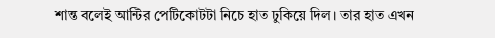শান্ত বলেই আন্টির পেটিকোটটা নিচে হাত ঢুকিয়ে দিল। তার হাত এখন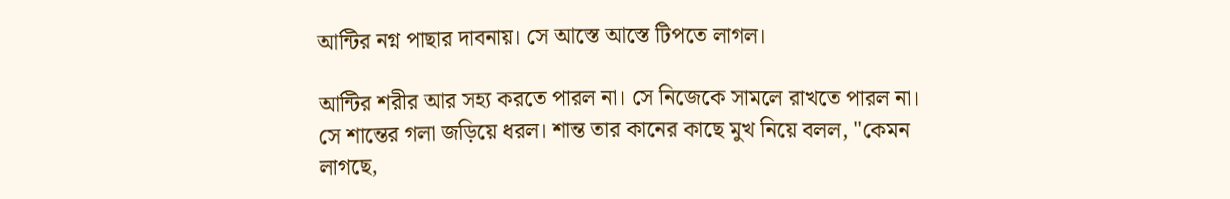আন্টির নগ্ন পাছার দাবনায়। সে আস্তে আস্তে টিপতে লাগল।

আন্টির শরীর আর সহ্য করতে পারল না। সে নিজেকে সামলে রাখতে পারল না। সে শান্তের গলা জড়িয়ে ধরল। শান্ত তার কানের কাছে মুখ নিয়ে বলল, "কেমন লাগছে,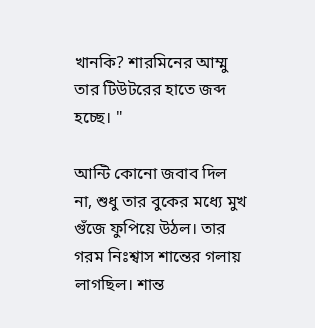খানকি? শারমিনের আম্মু তার টিউটরের হাতে জব্দ হচ্ছে। "

আন্টি কোনো জবাব দিল না, শুধু তার বুকের মধ্যে মুখ গুঁজে ফুপিয়ে উঠল। তার গরম নিঃশ্বাস শান্তের গলায় লাগছিল। শান্ত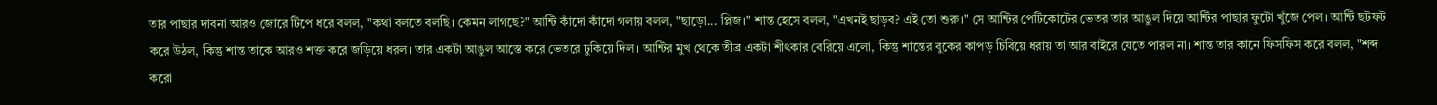তার পাছার দাবনা আরও জোরে টিপে ধরে বলল, "কথা বলতে বলছি। কেমন লাগছে?" আন্টি কাঁদো কাঁদো গলায় বলল, "ছাড়ো... প্লিজ।" শান্ত হেসে বলল, "এখনই ছাড়ব? এই তো শুরু।" সে আন্টির পেটিকোটের ভেতর তার আঙুল দিয়ে আন্টির পাছার ফুটো খুঁজে পেল। আন্টি ছটফট করে উঠল, কিন্তু শান্ত তাকে আরও শক্ত করে জড়িয়ে ধরল। তার একটা আঙুল আস্তে করে ভেতরে ঢুকিয়ে দিল। আন্টির মুখ থেকে তীব্র একটা শীৎকার বেরিয়ে এলো, কিন্তু শান্তের বুকের কাপড় চিবিয়ে ধরায় তা আর বাইরে যেতে পারল না। শান্ত তার কানে ফিসফিস করে বলল, "শব্দ করো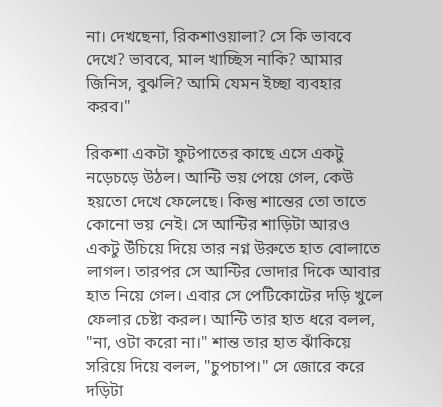না। দেখছেনা, রিকশাওয়ালা? সে কি ভাববে দেখে? ভাববে, মাল খাচ্ছিস নাকি? আমার জিনিস, বুঝলি? আমি যেমন ইচ্ছা ব্যবহার করব।"

রিকশা একটা ফুটপাতের কাছে এসে একটু নড়েচড়ে উঠল। আন্টি ভয় পেয়ে গেল, কেউ হয়তো দেখে ফেলেছে। কিন্তু শান্তের তো তাতে কোনো ভয় নেই। সে আন্টির শাড়িটা আরও একটু উঁচিয়ে দিয়ে তার নগ্ন উরুতে হাত বোলাতে লাগল। তারপর সে আন্টির ভোদার দিকে আবার হাত নিয়ে গেল। এবার সে পেটিকোটের দড়ি খুলে ফেলার চেষ্টা করল। আন্টি তার হাত ধরে বলল, "না, ওটা করো না।" শান্ত তার হাত ঝাঁকিয়ে সরিয়ে দিয়ে বলল, "চুপচাপ।" সে জোরে করে দড়িটা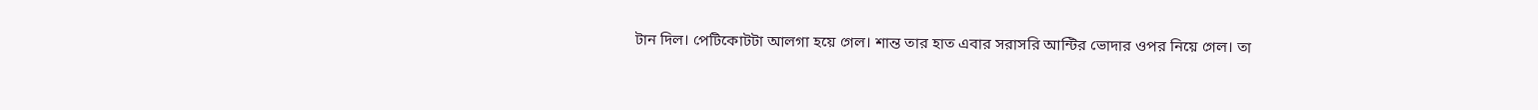টান দিল। পেটিকোটটা আলগা হয়ে গেল। শান্ত তার হাত এবার সরাসরি আন্টির ভোদার ওপর নিয়ে গেল। তা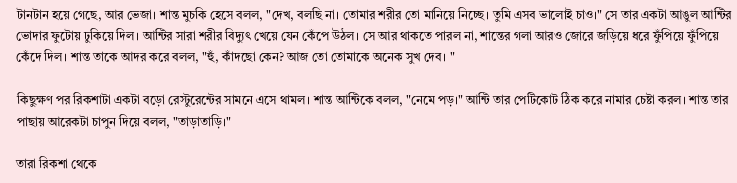টানটান হয়ে গেছে, আর ভেজা। শান্ত মুচকি হেসে বলল, "দেখ, বলছি না। তোমার শরীর তো মানিয়ে নিচ্ছে। তুমি এসব ভালোই চাও।" সে তার একটা আঙুল আন্টির ভোদার ফুটোয় ঢুকিয়ে দিল। আন্টির সারা শরীর বিদ্যুৎ খেয়ে যেন কেঁপে উঠল। সে আর থাকতে পারল না, শান্তের গলা আরও জোরে জড়িয়ে ধরে ফুঁপিয়ে ফুঁপিয়ে কেঁদে দিল। শান্ত তাকে আদর করে বলল, "হুঁ, কাঁদছো কেন? আজ তো তোমাকে অনেক সুখ দেব। "

কিছুক্ষণ পর রিকশাটা একটা বড়ো রেস্টুরেন্টের সামনে এসে থামল। শান্ত আন্টিকে বলল, "নেমে পড়।" আন্টি তার পেটিকোট ঠিক করে নামার চেষ্টা করল। শান্ত তার পাছায় আরেকটা চাপুন দিয়ে বলল, "তাড়াতাড়ি।"

তারা রিকশা থেকে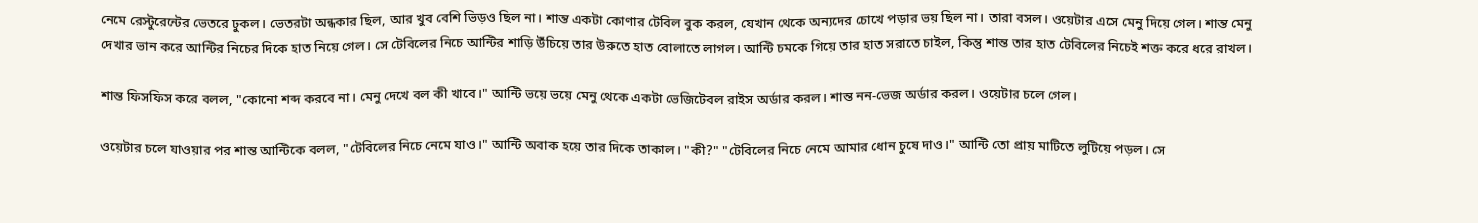নেমে রেস্টুরেন্টের ভেতরে ঢুকল। ভেতরটা অন্ধকার ছিল, আর খুব বেশি ভিড়ও ছিল না। শান্ত একটা কোণার টেবিল বুক করল, যেখান থেকে অন্যদের চোখে পড়ার ভয় ছিল না। তারা বসল। ওয়েটার এসে মেনু দিয়ে গেল। শান্ত মেনু দেখার ভান করে আন্টির নিচের দিকে হাত নিয়ে গেল। সে টেবিলের নিচে আন্টির শাড়ি উঁচিয়ে তার উরুতে হাত বোলাতে লাগল। আন্টি চমকে গিয়ে তার হাত সরাতে চাইল, কিন্তু শান্ত তার হাত টেবিলের নিচেই শক্ত করে ধরে রাখল।

শান্ত ফিসফিস করে বলল, "কোনো শব্দ করবে না। মেনু দেখে বল কী খাবে।" আন্টি ভয়ে ভয়ে মেনু থেকে একটা ভেজিটেবল রাইস অর্ডার করল। শান্ত নন-ভেজ অর্ডার করল। ওয়েটার চলে গেল।

ওয়েটার চলে যাওয়ার পর শান্ত আন্টিকে বলল, "টেবিলের নিচে নেমে যাও।" আন্টি অবাক হয়ে তার দিকে তাকাল। "কী?" "টেবিলের নিচে নেমে আমার ধোন চুষে দাও।" আন্টি তো প্রায় মাটিতে লুটিয়ে পড়ল। সে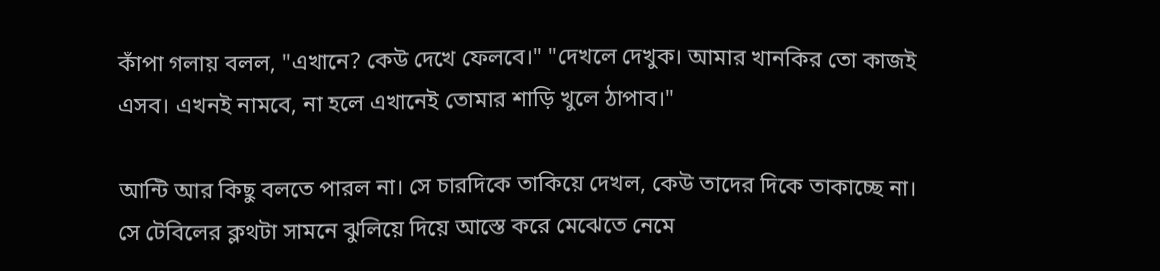কাঁপা গলায় বলল, "এখানে? কেউ দেখে ফেলবে।" "দেখলে দেখুক। আমার খানকির তো কাজই এসব। এখনই নামবে, না হলে এখানেই তোমার শাড়ি খুলে ঠাপাব।"

আন্টি আর কিছু বলতে পারল না। সে চারদিকে তাকিয়ে দেখল, কেউ তাদের দিকে তাকাচ্ছে না। সে টেবিলের ক্লথটা সামনে ঝুলিয়ে দিয়ে আস্তে করে মেঝেতে নেমে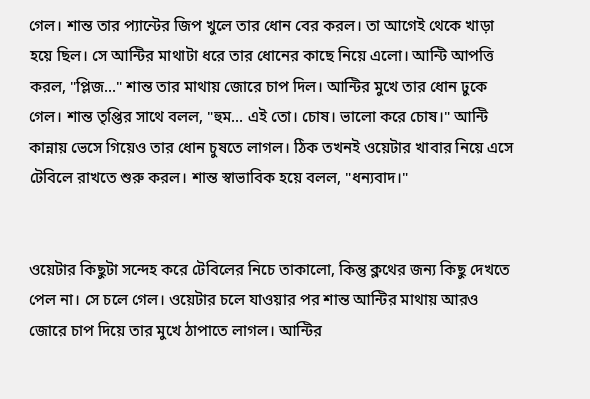গেল। শান্ত তার প্যান্টের জিপ খুলে তার ধোন বের করল। তা আগেই থেকে খাড়া হয়ে ছিল। সে আন্টির মাথাটা ধরে তার ধোনের কাছে নিয়ে এলো। আন্টি আপত্তি করল, "প্লিজ..." শান্ত তার মাথায় জোরে চাপ দিল। আন্টির মুখে তার ধোন ঢুকে গেল। শান্ত তৃপ্তির সাথে বলল, "হুম... এই তো। চোষ। ভালো করে চোষ।" আন্টি কান্নায় ভেসে গিয়েও তার ধোন চুষতে লাগল। ঠিক তখনই ওয়েটার খাবার নিয়ে এসে টেবিলে রাখতে শুরু করল। শান্ত স্বাভাবিক হয়ে বলল, "ধন্যবাদ।"


ওয়েটার কিছুটা সন্দেহ করে টেবিলের নিচে তাকালো, কিন্তু ক্লথের জন্য কিছু দেখতে পেল না। সে চলে গেল। ওয়েটার চলে যাওয়ার পর শান্ত আন্টির মাথায় আরও জোরে চাপ দিয়ে তার মুখে ঠাপাতে লাগল। আন্টির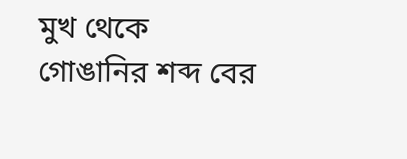মুখ থেকে গোঙানির শব্দ বের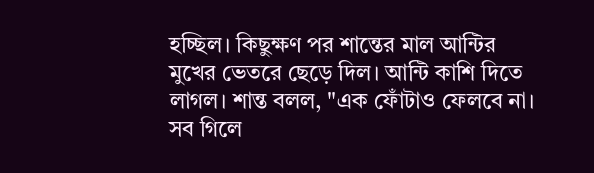হচ্ছিল। কিছুক্ষণ পর শান্তের মাল আন্টির মুখের ভেতরে ছেড়ে দিল। আন্টি কাশি দিতে লাগল। শান্ত বলল, "এক ফোঁটাও ফেলবে না। সব গিলে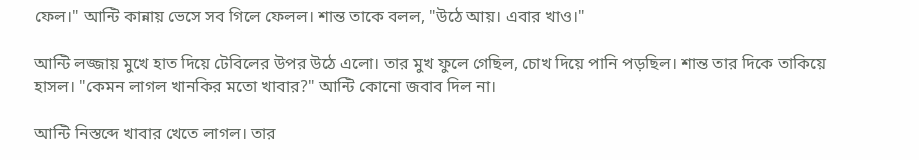ফেল।" আন্টি কান্নায় ভেসে সব গিলে ফেলল। শান্ত তাকে বলল, "উঠে আয়। এবার খাও।"

আন্টি লজ্জায় মুখে হাত দিয়ে টেবিলের উপর উঠে এলো। তার মুখ ফুলে গেছিল, চোখ দিয়ে পানি পড়ছিল। শান্ত তার দিকে তাকিয়ে হাসল। "কেমন লাগল খানকির মতো খাবার?" আন্টি কোনো জবাব দিল না।

আন্টি নিস্তব্দে খাবার খেতে লাগল। তার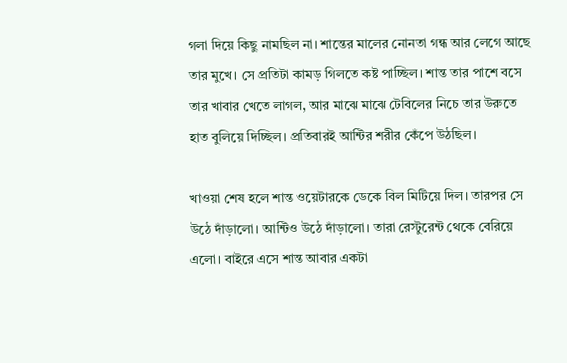গলা দিয়ে কিছু নামছিল না। শান্তের মালের নোনতা গন্ধ আর লেগে আছে তার মুখে। সে প্রতিটা কামড় গিলতে কষ্ট পাচ্ছিল। শান্ত তার পাশে বসে তার খাবার খেতে লাগল, আর মাঝে মাঝে টেবিলের নিচে তার উরুতে হাত বুলিয়ে দিচ্ছিল। প্রতিবারই আন্টির শরীর কেঁপে উঠছিল।

খাওয়া শেষ হলে শান্ত ওয়েটারকে ডেকে বিল মিটিয়ে দিল। তারপর সে উঠে দাঁড়ালো। আন্টিও উঠে দাঁড়ালো। তারা রেস্টুরেন্ট থেকে বেরিয়ে এলো। বাইরে এসে শান্ত আবার একটা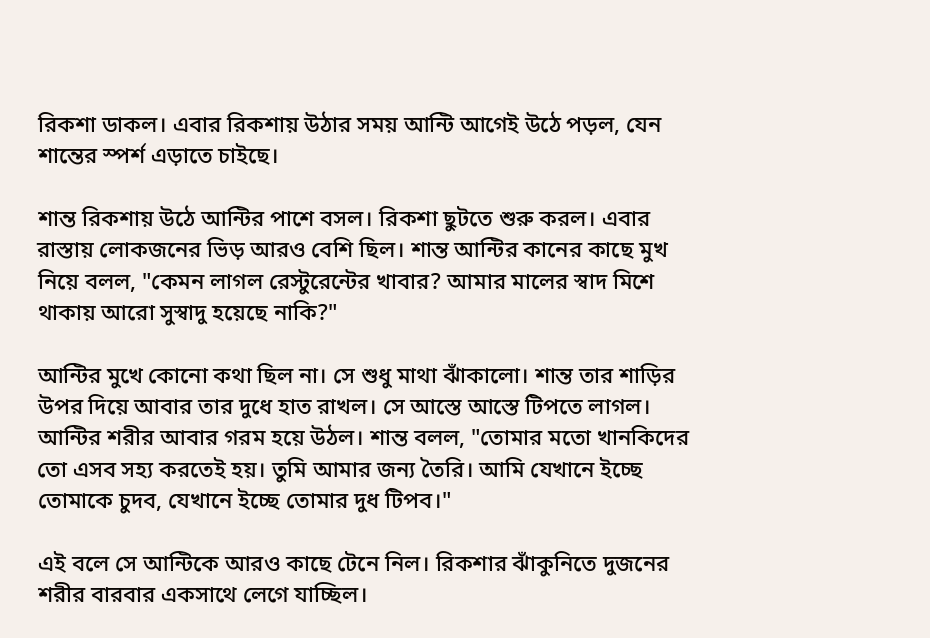রিকশা ডাকল। এবার রিকশায় উঠার সময় আন্টি আগেই উঠে পড়ল, যেন শান্তের স্পর্শ এড়াতে চাইছে।

শান্ত রিকশায় উঠে আন্টির পাশে বসল। রিকশা ছুটতে শুরু করল। এবার রাস্তায় লোকজনের ভিড় আরও বেশি ছিল। শান্ত আন্টির কানের কাছে মুখ নিয়ে বলল, "কেমন লাগল রেস্টুরেন্টের খাবার? আমার মালের স্বাদ মিশে থাকায় আরো সুস্বাদু হয়েছে নাকি?"

আন্টির মুখে কোনো কথা ছিল না। সে শুধু মাথা ঝাঁকালো। শান্ত তার শাড়ির উপর দিয়ে আবার তার দুধে হাত রাখল। সে আস্তে আস্তে টিপতে লাগল। আন্টির শরীর আবার গরম হয়ে উঠল। শান্ত বলল, "তোমার মতো খানকিদের তো এসব সহ্য করতেই হয়। তুমি আমার জন্য তৈরি। আমি যেখানে ইচ্ছে তোমাকে চুদব, যেখানে ইচ্ছে তোমার দুধ টিপব।"

এই বলে সে আন্টিকে আরও কাছে টেনে নিল। রিকশার ঝাঁকুনিতে দুজনের শরীর বারবার একসাথে লেগে যাচ্ছিল।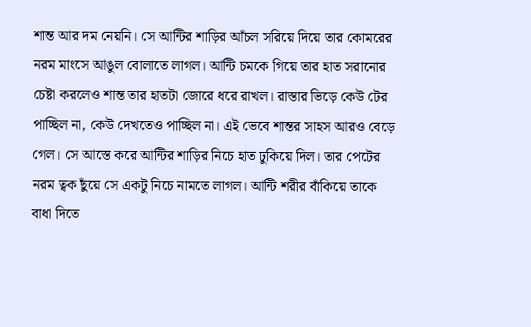শান্ত আর দম নেয়নি। সে আন্টির শাড়ির আঁচল সরিয়ে দিয়ে তার কোমরের নরম মাংসে আঙুল বোলাতে লাগল। আন্টি চমকে গিয়ে তার হাত সরানোর চেষ্টা করলেও শান্ত তার হাতটা জোরে ধরে রাখল। রাস্তার ভিড়ে কেউ টের পাচ্ছিল না, কেউ দেখতেও পাচ্ছিল না। এই ভেবে শান্তর সাহস আরও বেড়ে গেল। সে আস্তে করে আন্টির শাড়ির নিচে হাত ঢুকিয়ে দিল। তার পেটের নরম ত্বক ছুঁয়ে সে একটু নিচে নামতে লাগল। আন্টি শরীর বাঁকিয়ে তাকে বাধা দিতে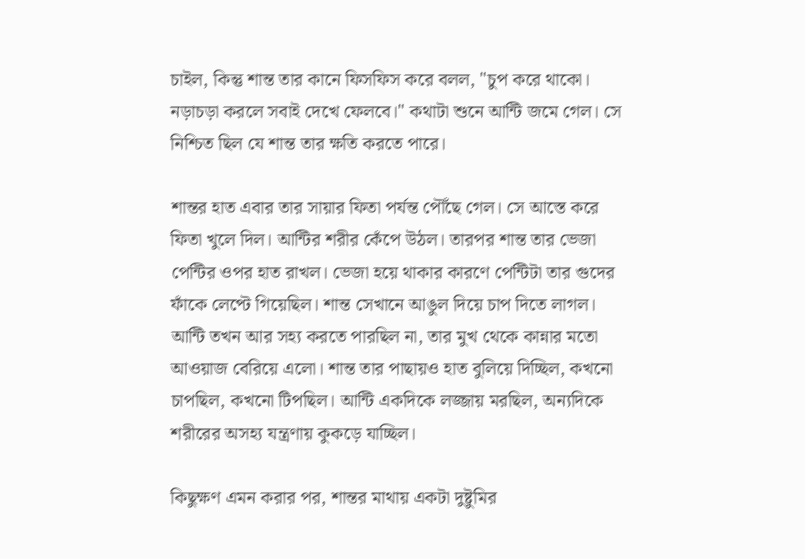চাইল, কিন্তু শান্ত তার কানে ফিসফিস করে বলল, "চুপ করে থাকো। নড়াচড়া করলে সবাই দেখে ফেলবে।" কথাটা শুনে আন্টি জমে গেল। সে নিশ্চিত ছিল যে শান্ত তার ক্ষতি করতে পারে।

শান্তর হাত এবার তার সায়ার ফিতা পর্যন্ত পৌঁছে গেল। সে আস্তে করে ফিতা খুলে দিল। আন্টির শরীর কেঁপে উঠল। তারপর শান্ত তার ভেজা পেন্টির ওপর হাত রাখল। ভেজা হয়ে থাকার কারণে পেন্টিটা তার গুদের ফাঁকে লেপ্টে গিয়েছিল। শান্ত সেখানে আঙুল দিয়ে চাপ দিতে লাগল। আন্টি তখন আর সহ্য করতে পারছিল না, তার মুখ থেকে কান্নার মতো আওয়াজ বেরিয়ে এলো। শান্ত তার পাছায়ও হাত বুলিয়ে দিচ্ছিল, কখনো চাপছিল, কখনো টিপছিল। আন্টি একদিকে লজ্জায় মরছিল, অন্যদিকে শরীরের অসহ্য যন্ত্রণায় কুকড়ে যাচ্ছিল।

কিছুক্ষণ এমন করার পর, শান্তর মাথায় একটা দুষ্টুমির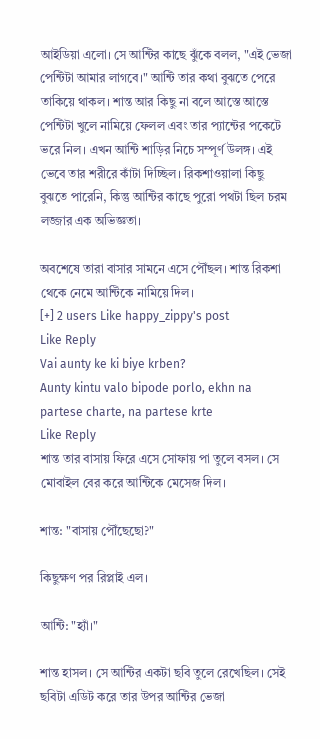আইডিয়া এলো। সে আন্টির কাছে ঝুঁকে বলল, "এই ভেজা পেন্টিটা আমার লাগবে।" আন্টি তার কথা বুঝতে পেরে তাকিয়ে থাকল। শান্ত আর কিছু না বলে আস্তে আস্তে পেন্টিটা খুলে নামিয়ে ফেলল এবং তার প্যান্টের পকেটে ভরে নিল। এখন আন্টি শাড়ির নিচে সম্পূর্ণ উলঙ্গ। এই ভেবে তার শরীরে কাঁটা দিচ্ছিল। রিকশাওয়ালা কিছু বুঝতে পারেনি, কিন্তু আন্টির কাছে পুরো পথটা ছিল চরম লজ্জার এক অভিজ্ঞতা।

অবশেষে তারা বাসার সামনে এসে পৌঁছল। শান্ত রিকশা থেকে নেমে আন্টিকে নামিয়ে দিল।
[+] 2 users Like happy_zippy's post
Like Reply
Vai aunty ke ki biye krben?
Aunty kintu valo bipode porlo, ekhn na partese charte, na partese krte
Like Reply
শান্ত তার বাসায় ফিরে এসে সোফায় পা তুলে বসল। সে মোবাইল বের করে আন্টিকে মেসেজ দিল।

শান্ত: "বাসায় পৌঁছেছো?"

কিছুক্ষণ পর রিপ্লাই এল।

আন্টি: "হ্যাঁ।"

শান্ত হাসল। সে আন্টির একটা ছবি তুলে রেখেছিল। সেই ছবিটা এডিট করে তার উপর আন্টির ভেজা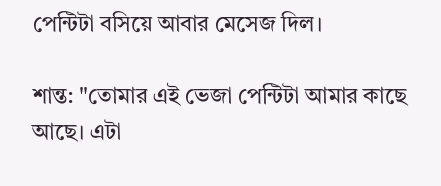পেন্টিটা বসিয়ে আবার মেসেজ দিল।

শান্ত: "তোমার এই ভেজা পেন্টিটা আমার কাছে আছে। এটা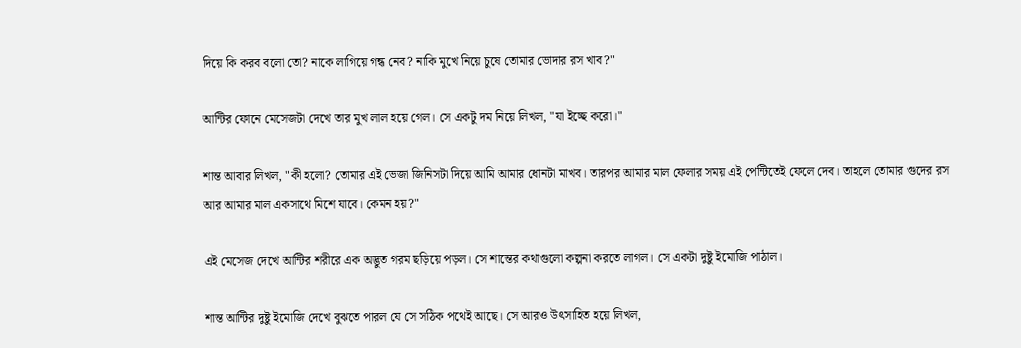দিয়ে কি করব বলো তো? নাকে লাগিয়ে গন্ধ নেব? নাকি মুখে নিয়ে চুষে তোমার ভোদার রস খাব?"

আন্টির ফোনে মেসেজটা দেখে তার মুখ লাল হয়ে গেল। সে একটু দম নিয়ে লিখল, "যা ইচ্ছে করো।"

শান্ত আবার লিখল, "কী হলো? তোমার এই ভেজা জিনিসটা দিয়ে আমি আমার ধোনটা মাখব। তারপর আমার মাল ফেলার সময় এই পেন্টিতেই ফেলে দেব। তাহলে তোমার গুদের রস আর আমার মাল একসাথে মিশে যাবে। কেমন হয়?"

এই মেসেজ দেখে আন্টির শরীরে এক অদ্ভুত গরম ছড়িয়ে পড়ল। সে শান্তের কথাগুলো কল্পনা করতে লাগল। সে একটা দুষ্টু ইমোজি পাঠাল।

শান্ত আন্টির দুষ্টু ইমোজি দেখে বুঝতে পারল যে সে সঠিক পথেই আছে। সে আরও উৎসাহিত হয়ে লিখল,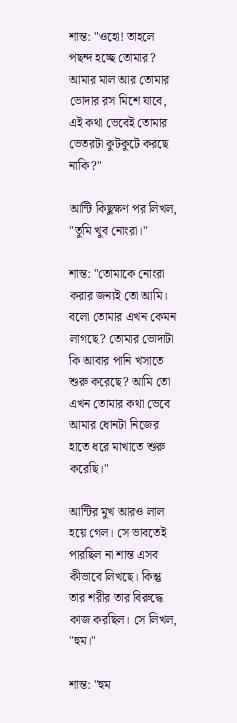শান্ত: "ওহো! তাহলে পছন্দ হচ্ছে তোমার? আমার মাল আর তোমার ভোদার রস মিশে যাবে, এই কথা ভেবেই তোমার ভেতরটা কুটকুটে করছে নাকি?"

আন্টি কিছুক্ষণ পর লিখল, "তুমি খুব নোংরা।"

শান্ত: "তোমাকে নোংরা করার জন্যই তো আমি। বলো তোমার এখন কেমন লাগছে? তোমার ভোদাটা কি আবার পানি খসাতে শুরু করেছে? আমি তো এখন তোমার কথা ভেবে আমার ধোনটা নিজের হাতে ধরে মাখাতে শুরু করেছি।"

আন্টির মুখ আরও লাল হয়ে গেল। সে ভাবতেই পারছিল না শান্ত এসব কীভাবে লিখছে। কিন্তু তার শরীর তার বিরুদ্ধে কাজ করছিল। সে লিখল, "হুম।"

শান্ত: "হুম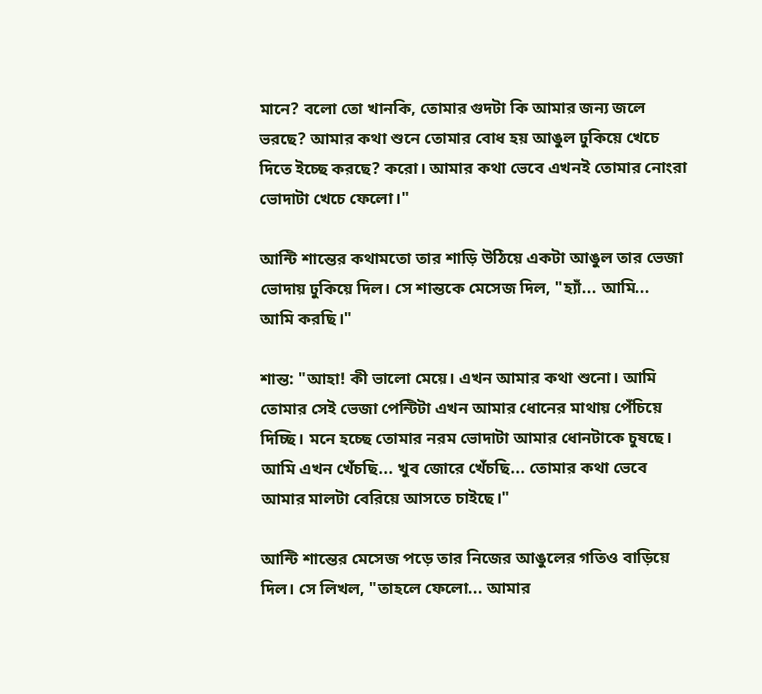মানে? বলো তো খানকি, তোমার গুদটা কি আমার জন্য জলে ভরছে? আমার কথা শুনে তোমার বোধ হয় আঙুল ঢুকিয়ে খেচে দিতে ইচ্ছে করছে? করো। আমার কথা ভেবে এখনই তোমার নোংরা ভোদাটা খেচে ফেলো।"

আন্টি শান্তের কথামতো তার শাড়ি উঠিয়ে একটা আঙুল তার ভেজা ভোদায় ঢুকিয়ে দিল। সে শান্তকে মেসেজ দিল, "হ্যাঁ... আমি... আমি করছি।"

শান্ত: "আহা! কী ভালো মেয়ে। এখন আমার কথা শুনো। আমি তোমার সেই ভেজা পেন্টিটা এখন আমার ধোনের মাথায় পেঁচিয়ে দিচ্ছি। মনে হচ্ছে তোমার নরম ভোদাটা আমার ধোনটাকে চুষছে। আমি এখন খেঁচছি... খুব জোরে খেঁচছি... তোমার কথা ভেবে আমার মালটা বেরিয়ে আসতে চাইছে।"

আন্টি শান্তের মেসেজ পড়ে তার নিজের আঙুলের গতিও বাড়িয়ে দিল। সে লিখল, "তাহলে ফেলো... আমার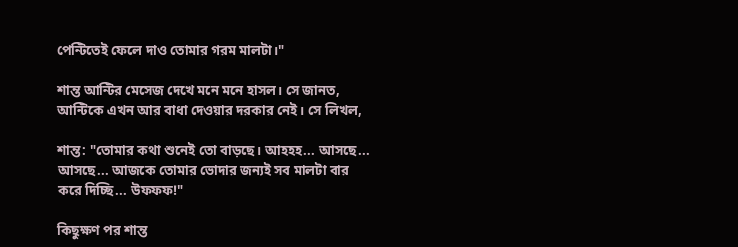পেন্টিতেই ফেলে দাও তোমার গরম মালটা।"

শান্ত আন্টির মেসেজ দেখে মনে মনে হাসল। সে জানত, আন্টিকে এখন আর বাধা দেওয়ার দরকার নেই। সে লিখল,

শান্ত: "তোমার কথা শুনেই তো বাড়ছে। আহহহ... আসছে... আসছে... আজকে তোমার ভোদার জন্যই সব মালটা বার করে দিচ্ছি... উফফফ!"

কিছুক্ষণ পর শান্ত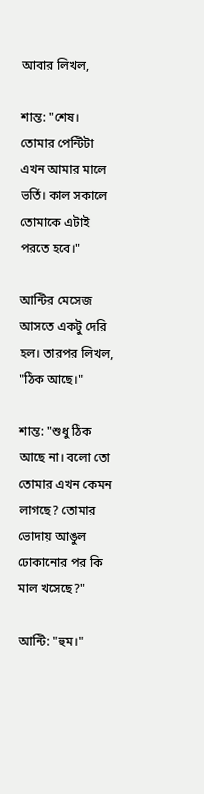আবার লিখল,

শান্ত: "শেষ। তোমার পেন্টিটা এখন আমার মালে ভর্তি। কাল সকালে তোমাকে এটাই পরতে হবে।"

আন্টির মেসেজ আসতে একটু দেরি হল। তারপর লিখল, "ঠিক আছে।"

শান্ত: "শুধু ঠিক আছে না। বলো তো তোমার এখন কেমন লাগছে? তোমার ভোদায় আঙুল ঢোকানোর পর কি মাল খসেছে?"

আন্টি: "হুম।"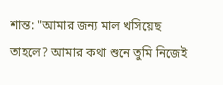শান্ত: "আমার জন্য মাল খসিয়েছ তাহলে? আমার কথা শুনে তুমি নিজেই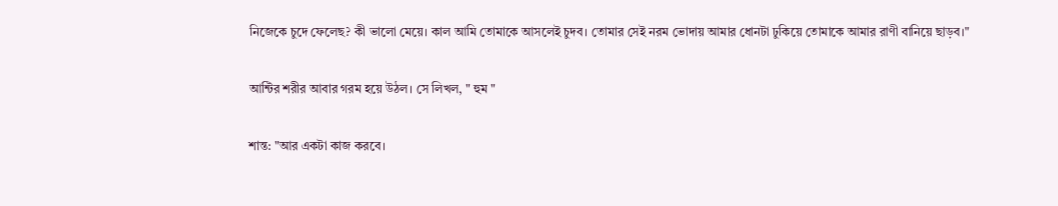নিজেকে চুদে ফেলেছ? কী ভালো মেয়ে। কাল আমি তোমাকে আসলেই চুদব। তোমার সেই নরম ভোদায় আমার ধোনটা ঢুকিয়ে তোমাকে আমার রাণী বানিয়ে ছাড়ব।"

আন্টির শরীর আবার গরম হয়ে উঠল। সে লিখল, " হুম "

শান্ত: "আর একটা কাজ করবে।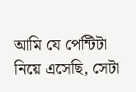আমি যে পেন্টিটা নিয়ে এসেছি, সেটা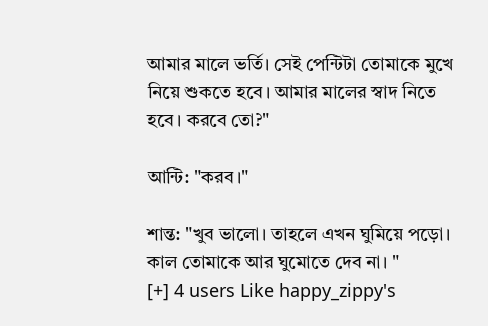আমার মালে ভর্তি। সেই পেন্টিটা তোমাকে মুখে নিয়ে শুকতে হবে। আমার মালের স্বাদ নিতে হবে। করবে তো?"

আন্টি: "করব।"

শান্ত: "খুব ভালো। তাহলে এখন ঘুমিয়ে পড়ো। কাল তোমাকে আর ঘুমোতে দেব না। "
[+] 4 users Like happy_zippy's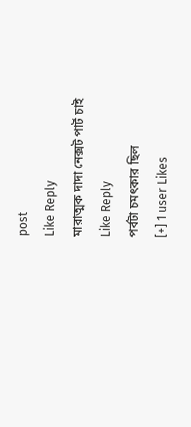post
Like Reply
মারাত্মক দাদা নেক্সট পার্ট চাই
Like Reply
পর্বটা চমৎকার ছিল
[+] 1 user Likes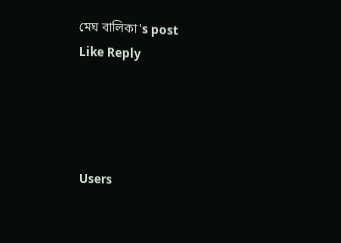মেঘ বালিকা's post
Like Reply




Users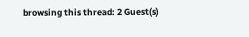browsing this thread: 2 Guest(s)